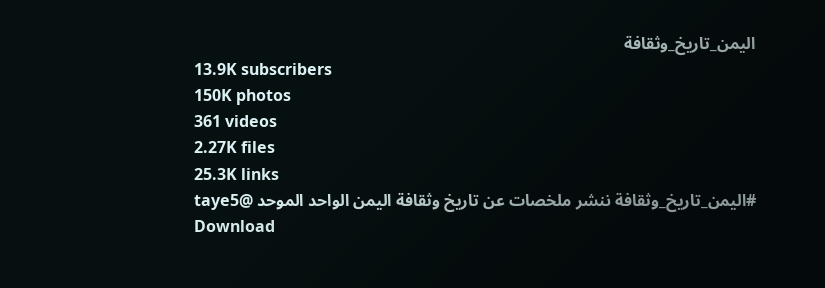اليمن_تاريخ_وثقافة
13.9K subscribers
150K photos
361 videos
2.27K files
25.3K links
#اليمن_تاريخ_وثقافة ننشر ملخصات عن تاريخ وثقافة اليمن الواحد الموحد @taye5
Download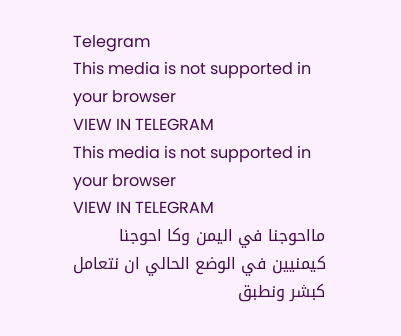Telegram
This media is not supported in your browser
VIEW IN TELEGRAM
This media is not supported in your browser
VIEW IN TELEGRAM
مااحوجنا في اليمن وكا احوجنا كيمنيين في الوضع الحالي ان نتعامل كبشر ونطبق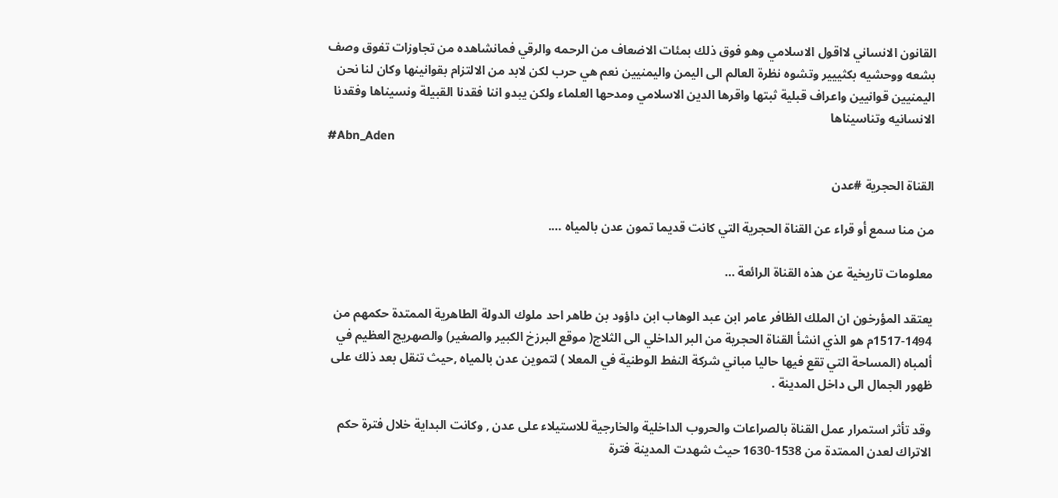القانون الانساني لااقول الاسلامي وهو فوق ذلك بمئات الاضعاف من الرحمه والرقي فمانشاهده من تجاوزات تفوق وصف بشعه ووحشيه بكثييير وتشوه نظرة العالم الى اليمن واليمنيين نعم هي حرب لكن لابد من الالتزام بقوانينها وكان لنا نحن اليمنيين قوانيين واعراف قبلية ثبتها واقرها الدين الاسلامي ومدحها العلماء ولكن يبدو اننا فقدنا القبيلة ونسيناها وفقدنا الانسانيه وتناسيناها
#Abn_Aden

القناة الحجرية #عدن

من منا سمع أو قراء عن القناة الحجرية التي كانت قديما تمون عدن بالمياه ….

معلومات تاريخية عن هذه القناة الرائعة …

يعتقد المؤرخون ان الملك الظافر عامر ابن عبد الوهاب ابن داؤود بن طاهر احد ملوك الدولة الطاهرية الممتدة حكمهم من 1494-1517م هو الذي انشأ القناة الحجرية من البر الداخلي الى الثلاج( موقع البرزخ الكبير والصغير) والصهريج العظيم في ألمباه (المساحة التي تقع فيها حاليا مباني شركة النفط الوطنية في المعلا ) لتموين عدن بالمياه ,حيث تنقل بعد ذلك على ظهور الجمال الى داخل المدينة .

وقد تأثر استمرار عمل القناة بالصراعات والحروب الداخلية والخارجية للاستيلاء على عدن , وكانت البداية خلال فترة حكم الاتراك لعدن الممتدة من 1538-1630 حيث شهدت المدينة فترة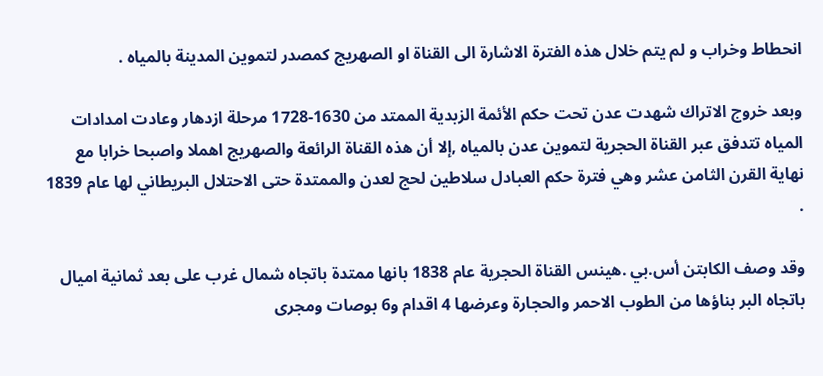انحطاط وخراب و لم يتم خلال هذه الفترة الاشارة الى القناة او الصهريج كمصدر لتموين المدينة بالمياه .

وبعد خروج الاتراك شهدت عدن تحت حكم الأئمة الزبدية الممتد من 1630-1728 مرحلة ازدهار وعادت امدادات المياه تتدفق عبر القناة الحجرية لتموين عدن بالمياه ,إلا أن هذه القناة الرائعة والصهريج اهملا واصبحا خرابا مع نهاية القرن الثامن عشر وهي فترة حكم العبادل سلاطين لحج لعدن والممتدة حتى الاحتلال البريطاني لها عام 1839 .

وقد وصف الكابتن أس.بي .هينس القناة الحجرية عام 1838 بانها ممتدة باتجاه شمال غرب على بعد ثمانية اميال باتجاه البر بناؤها من الطوب الاحمر والحجارة وعرضها 4 اقدام و6 بوصات ومجرى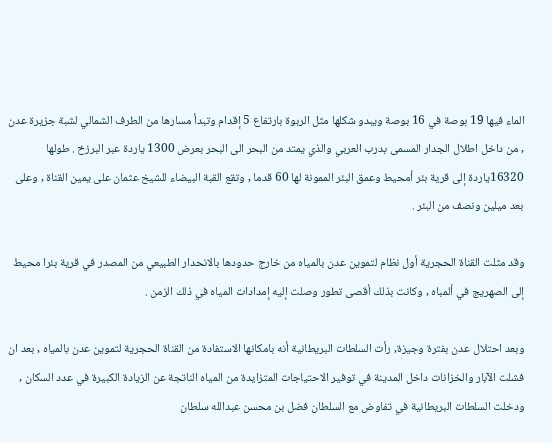الماء فيها 19 بوصة في 16 بوصة ويبدو شكلها مثل الربوة بارتفاع 5 إقدام وتبدأ مسارها من الطرف الشمالي لشبة جزيرة عدن , من داخل اطلال الجدار المسمى بدرب العربي والذي يمتد من البحر الى البحر بعرض 1300 ياردة عبر البرزخ . طولها 16320ياردة إلى قرية بئر أمحيط وعمق البئر الممونة لها 60 قدما , وتقع القبة البيضاء للشيخ عثمان على يمين القناة , وعلى بعد ميلين ونصف من البئر .

وقد مثلت القناة الحجرية أول نظام لتموين عدن بالمياه من خارج حدودها بالانحدار الطبيعي من المصدر في قرية بئرا محيط إلى الصهريج في ألمباه , وكانت بذلك أقصى تطور وصلت إليه إمدادات المياه في ذلك الزمن .

وبعد احتلال عدن بفترة وجيزة, رأت السلطات البريطانية أنه بامكانها الاستفادة من القناة الحجرية لتموين عدن بالمياه , بعد ان فشلت الآبار والخزانات داخل المدينة في توفير الاحتياجات المتزايدة من المياه الناتجة عن الزيادة الكبيرة في عدد السكان , ودخلت السلطات البريطانية في تفاوض مع السلطان فضل بن محسن عبدالله سلطان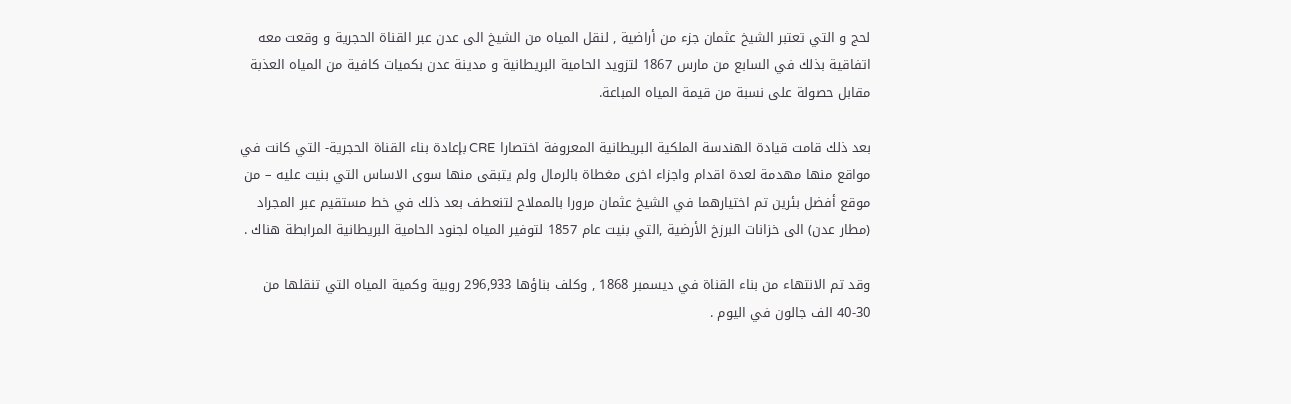لحج و التي تعتبر الشيخ عثمان جزء من أراضية , لنقل المياه من الشيخ الى عدن عبر القناة الحجرية و وقعت معه اتفاقية بذلك في السابع من مارس 1867 لتزويد الحامية البريطانية و مدينة عدن بكميات كافية من المياه العذبة مقابل حصولة على نسبة من قيمة المياه المباعة.

بعد ذلك قامت قيادة الهندسة الملكية البريطانية المعروفة اختصارا CRE بإعادة بناء القناة الحجرية- التي كانت في مواقع منها مهدمة لعدة اقدام واجزاء اخرى مغطاة بالرمال ولم يتبقى منها سوى الاساس التي بنيت عليه – من موقع أفضل بئرين تم اختيارهما في الشيخ عثمان مرورا بالمملاح لتنعطف بعد ذلك في خط مستقيم عبر المجراد (مطار عدن) الى خزانات البرزخ الأرضية ,التي بنيت عام 1857 لتوفير المياه لجنود الحامية البريطانية المرابطة هناك .

وقد تم الانتهاء من بناء القناة في ديسمبر 1868 , وكلف بناؤها 296,933 روبية وكمية المياه التي تنقلها من 30-40 الف جالون في اليوم .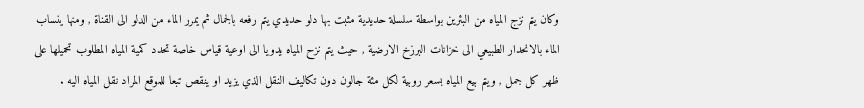وكان يتم نزج المياه من البئرين بواسطة سلسلة حديدية مثبت بها دلو حديدي يتم رفعه بالجمال ثم يمرر الماء من الدلو الى القناة , ومنها ينساب الماء بالانحدار الطبيعي الى خزانات البرزخ الارضية , حيث يتم نزح المياه يدويا الى اوعية قياس خاصة تحدد كمية المياه المطلوب تحميلها على ظهر كل جمل , ويتم بيع المياه بسعر روبية لكل مئة جالون دون تكاليف النقل الذي يزيد او ينقص تبعا للموقع المراد نقل المياه اليه .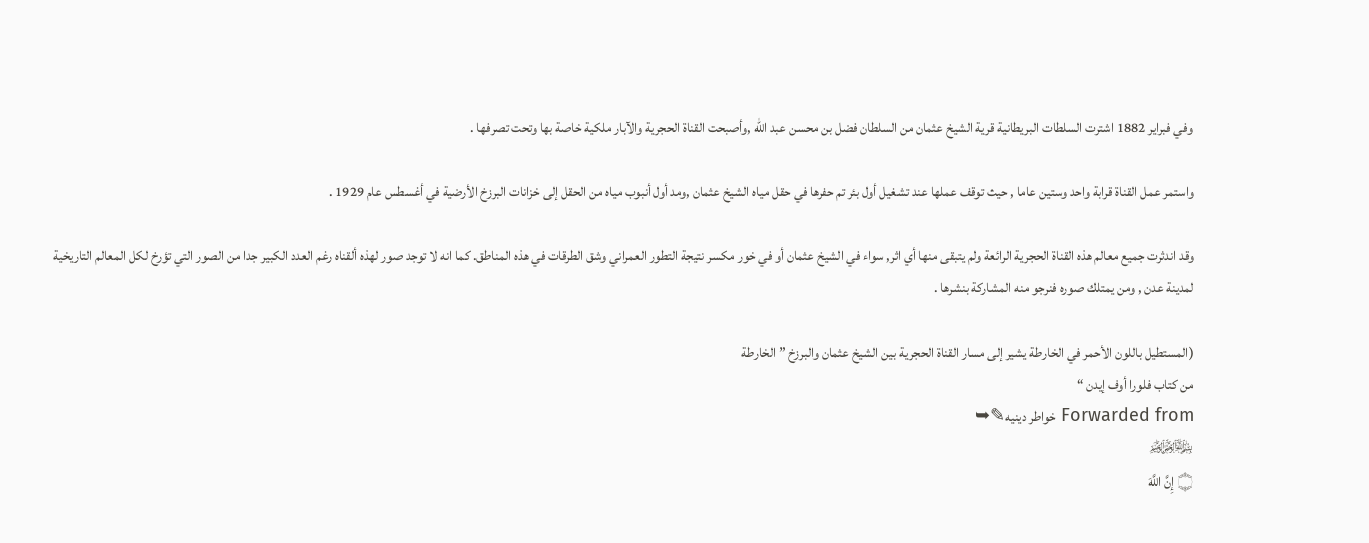وفي فبراير 1882 اشترت السلطات البريطانية قرية الشيخ عثمان من السلطان فضل بن محسن عبد الله ,وأصبحت القناة الحجرية والآبار ملكية خاصة بها وتحت تصرفها .

واستمر عمل القناة قرابة واحد وستين عاما , حيث توقف عملها عند تشغيل أول بئر تم حفرها في حقل مياه الشيخ عثمان ,ومد أول أنبوب مياه من الحقل إلى خزانات البرزخ الأرضية في أغسطس عام 1929 .

وقد اندثرت جميع معالم هذه القناة الحجرية الرائعة ولم يتبقى منها أي اثر, سواء في الشيخ عثمان أو في خور مكسر نتيجة التطور العمراني وشق الطرقات في هذه المناطق. كما انه لا توجد صور لهذه ألقناه رغم العدد الكبير جدا من الصور التي تؤرخ لكل المعالم التاريخية لمدينة عدن , ومن يمتلك صوره فنرجو منه المشاركة بنشرها .

(المستطيل باللون الأحمر في الخارطة يشير إلى مسار القناة الحجرية بين الشيخ عثمان والبرزخ ” الخارطة
من كتاب فلورا أوف إيدن “
Forwarded from خواطر دينيه✎➥
﷽
۝ إِنَّ اللَّهَ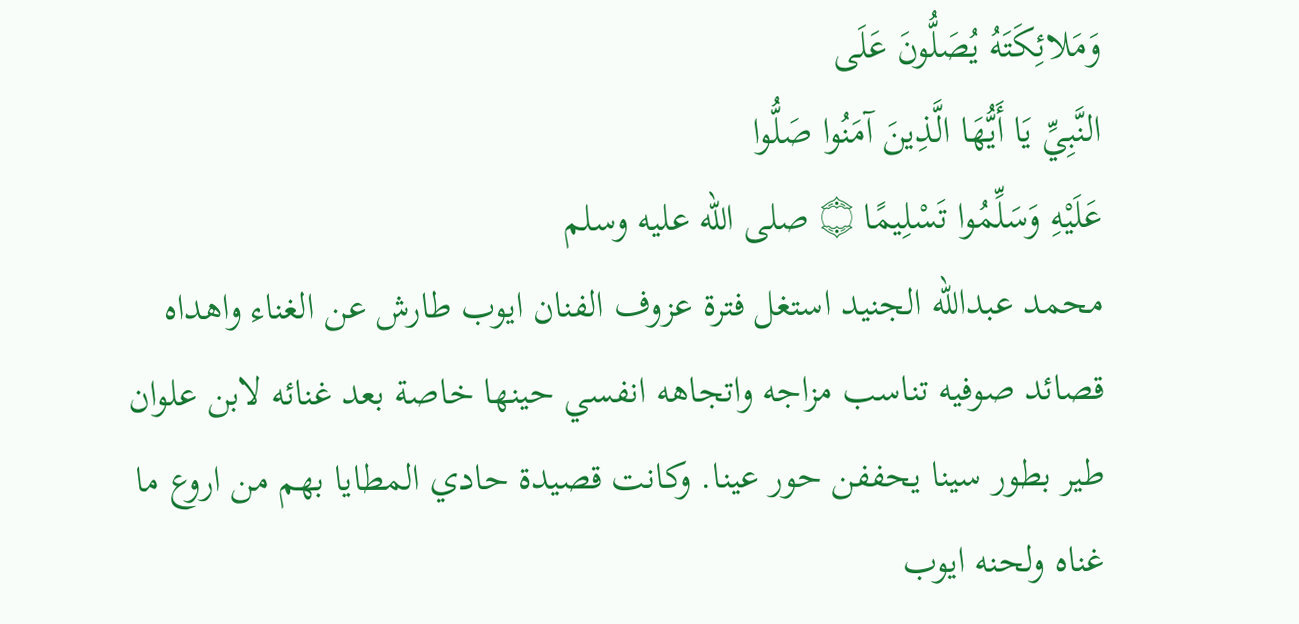وَمَلائِكَتَهُ يُصَلُّونَ عَلَى
النَّبِيِّ يَا أَيُّهَا الَّذِينَ آمَنُوا صَلُّوا
عَلَيْهِ وَسَلِّمُوا تَسْلِيمًا ۝ صلى الله عليه وسلم
محمد عبدالله الجنيد استغل فترة عزوف الفنان ايوب طارش عن الغناء واهداه قصائد صوفيه تناسب مزاجه واتجاهه انفسي حينها خاصة بعد غنائه لابن علوان طير بطور سينا يحففن حور عينا. وكانت قصيدة حادي المطايا بهم من اروع ما غناه ولحنه ايوب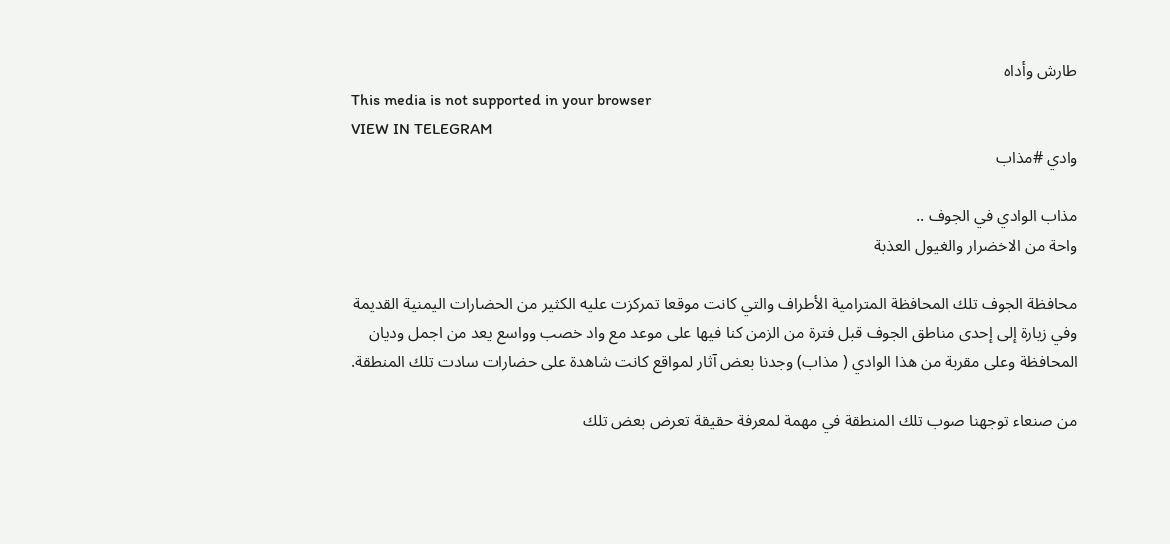طارش وأداه
This media is not supported in your browser
VIEW IN TELEGRAM
وادي #مذاب

مذاب الوادي في الجوف ..
واحة من الاخضرار والغيول العذبة

محافظة الجوف تلك المحافظة المترامية الأطراف والتي كانت موقعا تمركزت عليه الكثير من الحضارات اليمنية القديمة وفي زيارة إلى إحدى مناطق الجوف قبل فترة من الزمن كنا فيها على موعد مع واد خصب وواسع يعد من اجمل وديان المحافظة وعلى مقربة من هذا الوادي ( مذاب) وجدنا بعض آثار لمواقع كانت شاهدة على حضارات سادت تلك المنطقة.

من صنعاء توجهنا صوب تلك المنطقة في مهمة لمعرفة حقيقة تعرض بعض تلك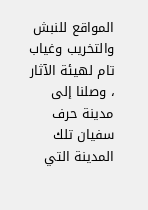المواقع للنبش والتخريب وغياب تام لهيئة الآثار ، وصلنا إلى مدينة حرف سفيان تلك المدينة التي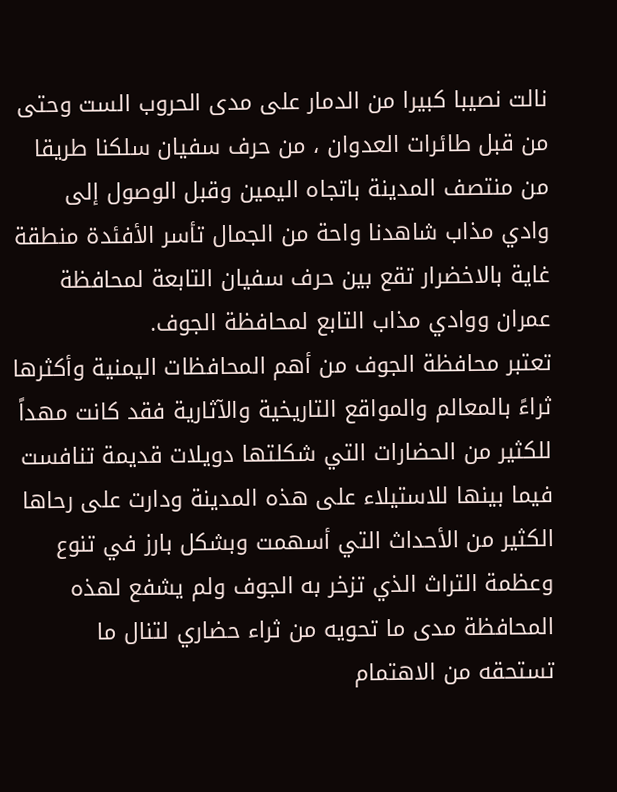نالت نصيبا كبيرا من الدمار على مدى الحروب الست وحتى من قبل طائرات العدوان ، من حرف سفيان سلكنا طريقا من منتصف المدينة باتجاه اليمين وقبل الوصول إلى وادي مذاب شاهدنا واحة من الجمال تأسر الأفئدة منطقة غاية بالاخضرار تقع بين حرف سفيان التابعة لمحافظة عمران ووادي مذاب التابع لمحافظة الجوف.
تعتبر محافظة الجوف من أهم المحافظات اليمنية وأكثرها ثراءً بالمعالم والمواقع التاريخية والآثارية فقد كانت مهداً للكثير من الحضارات التي شكلتها دويلات قديمة تنافست فيما بينها للاستيلاء على هذه المدينة ودارت على رحاها الكثير من الأحداث التي أسهمت وبشكل بارز في تنوع وعظمة التراث الذي تزخر به الجوف ولم يشفع لهذه المحافظة مدى ما تحويه من ثراء حضاري لتنال ما تستحقه من الاهتمام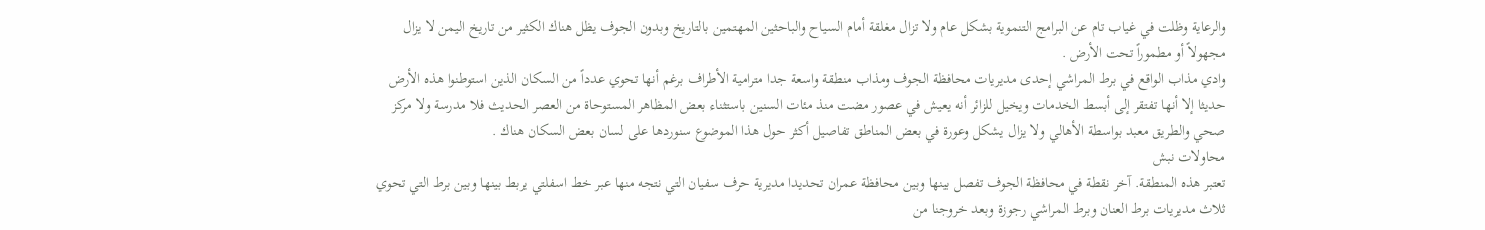والرعاية وظلت في غياب تام عن البرامج التنموية بشكل عام ولا تزال مغلقة أمام السياح والباحثين المهتمين بالتاريخ وبدون الجوف يظل هناك الكثير من تاريخ اليمن لا يزال مجهولاً أو مطموراً تحت الأرض .
وادي مذاب الواقع في برط المراشي إحدى مديريات محافظة الجوف ومذاب منطقة واسعة جدا مترامية الأطراف برغم أنها تحوي عدداً من السكان الذين استوطنوا هذه الأرض حديثا إلا أنها تفتقر إلى أبسط الخدمات ويخيل للزائر أنه يعيش في عصور مضت منذ مئات السنين باستثناء بعض المظاهر المستوحاة من العصر الحديث فلا مدرسة ولا مركز صحي والطريق معبد بواسطة الأهالي ولا يزال يشكل وعورة في بعض المناطق تفاصيل أكثر حول هذا الموضوع سنوردها على لسان بعض السكان هناك .
محاولات نبش
تعتبر هذه المنطقة. آخر نقطة في محافظة الجوف تفصل بينها وبين محافظة عمران تحديدا مديرية حرف سفيان التي نتجه منها عبر خط اسفلتي يربط بينها وبين برط التي تحوي ثلاث مديريات برط العنان وبرط المراشي رجوزة وبعد خروجنا من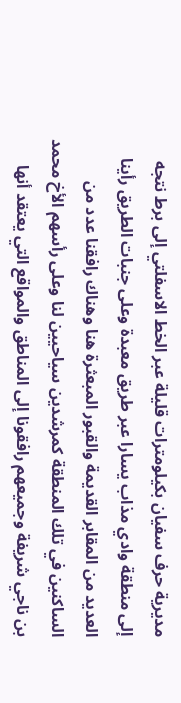مديرية حرف سفيان بكيلومترات قليلة عبر الخط الاسفلتي إلى برط نتجه إلى منطقة وادي مذاب يسارا عبر طريق معبدة وعلى جنبات الطريق رأينا العديد من المقابر القديمة والقبور المبعثرة هنا وهناك رافقنا عدد من الساكنين في تلك المنطقة كمرشدين سياحيين لنا وعلى رأسهم الأخ محمد بن ناجي شريفة وجميعهم رافقونا إلى المناطق والمواقع التي يعتقد أنها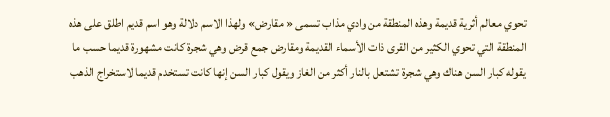تحوي معالم أثرية قديمة وهذه المنطقة من وادي مذاب تسمى « مقارض» ولهذا الاسم دلالة وهو اسم قديم اطلق على هذه المنطقة التي تحوي الكثير من القرى ذات الأسماء القديمة ومقارض جمع قرض وهي شجرة كانت مشهورة قديما حسب ما يقوله كبار السن هناك وهي شجرة تشتعل بالنار أكثر من الغاز ويقول كبار السن إنها كانت تستخدم قديما لاستخراج الذهب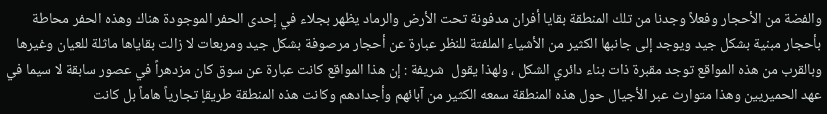والفضة من الأحجار وفعلاً وجدنا من تلك المنطقة بقايا أفران مدفونة تحت الأرض والرماد يظهر بجلاء في إحدى الحفر الموجودة هناك وهذه الحفر محاطة بأحجار مبنية بشكل جيد ويوجد إلى جانبها الكثير من الأشياء الملفتة للنظر عبارة عن أحجار مرصوفة بشكل جيد ومربعات لا زالت بقاياها ماثلة للعيان وغيرها وبالقرب من هذه المواقع توجد مقبرة ذات بناء دائري الشكل ، ولهذا يقول  شريفة : إن هذا المواقع كانت عبارة عن سوق كان مزدهراً في عصور سابقة لا سيما في عهد الحميريين وهذا متوارث عبر الأجيال حول هذه المنطقة سمعه الكثير من آبائهم وأجدادهم وكانت هذه المنطقة طريقاٍ تجارياً هاماً بل كانت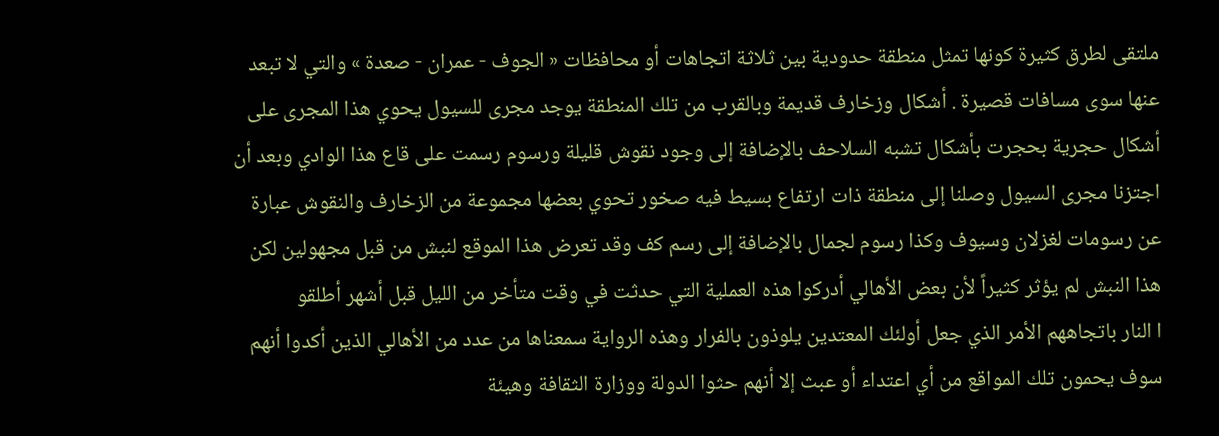ملتقى لطرق كثيرة كونها تمثل منطقة حدودية بين ثلاثة اتجاهات أو محافظات « الجوف - عمران - صعدة » والتي لا تبعد عنها سوى مسافات قصيرة . أشكال وزخارف قديمة وبالقرب من تلك المنطقة يوجد مجرى للسيول يحوي هذا المجرى على أشكال حجرية بحجرت بأشكال تشبه السلاحف بالإضافة إلى وجود نقوش قليلة ورسوم رسمت على قاع هذا الوادي وبعد أن اجتزنا مجرى السيول وصلنا إلى منطقة ذات ارتفاع بسيط فيه صخور تحوي بعضها مجموعة من الزخارف والنقوش عبارة عن رسومات لغزلان وسيوف وكذا رسوم لجمال بالإضافة إلى رسم كف وقد تعرض هذا الموقع لنبش من قبل مجهولين لكن هذا النبش لم يؤثر كثيراً لأن بعض الأهالي أدركوا هذه العملية التي حدثت في وقت متأخر من الليل قبل أشهر أطلقو
ا النار باتجاههم الأمر الذي جعل أولئك المعتدين يلوذون بالفرار وهذه الرواية سمعناها من عدد من الأهالي الذين أكدوا أنهم سوف يحمون تلك المواقع من أي اعتداء أو عبث إلا أنهم حثوا الدولة ووزارة الثقافة وهيئة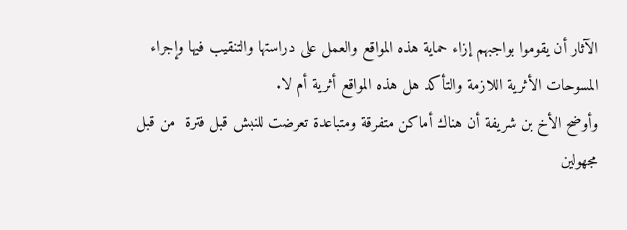الآثار أن يقوموا بواجبهم إزاء حماية هذه المواقع والعمل على دراستها والتنقيب فيها وإجراء المسوحات الأثرية اللازمة والتأكد هل هذه المواقع أثرية أم لا.
وأوضح الأخ بن شريفة أن هناك أماكن متفرقة ومتباعدة تعرضت للنبش قبل فترة  من قبل مجهولين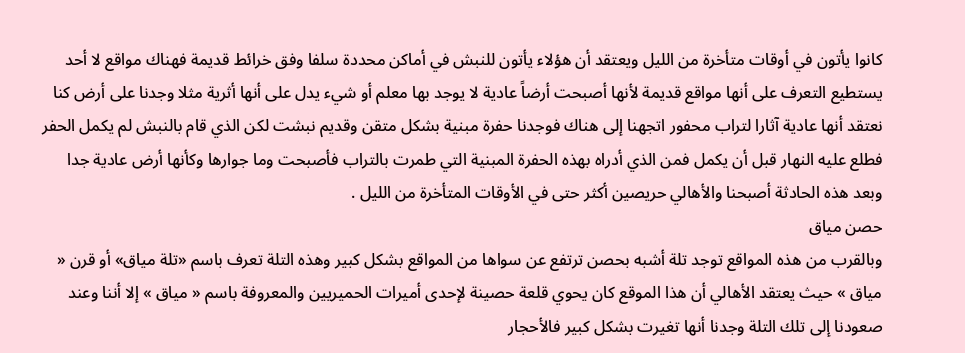كانوا يأتون في أوقات متأخرة من الليل ويعتقد أن هؤلاء يأتون للنبش في أماكن محددة سلفا وفق خرائط قديمة فهناك مواقع لا أحد يستطيع التعرف على أنها مواقع قديمة لأنها أصبحت أرضاً عادية لا يوجد بها معلم أو شيء يدل على أنها أثرية مثلا وجدنا على أرض كنا نعتقد أنها عادية آثارا لتراب محفور اتجهنا إلى هناك فوجدنا حفرة مبنية بشكل متقن وقديم نبشت لكن الذي قام بالنبش لم يكمل الحفر فطلع عليه النهار قبل أن يكمل فمن الذي أدراه بهذه الحفرة المبنية التي طمرت بالتراب فأصبحت وما جوارها وكأنها أرض عادية جدا وبعد هذه الحادثة أصبحنا والأهالي حريصين أكثر حتى في الأوقات المتأخرة من الليل .
حصن مياق
وبالقرب من هذه المواقع توجد تلة أشبه بحصن ترتفع عن سواها من المواقع بشكل كبير وهذه التلة تعرف باسم «تلة مياق» أو قرن « مياق » حيث يعتقد الأهالي أن هذا الموقع كان يحوي قلعة حصينة لإحدى أميرات الحميريين والمعروفة باسم « مياق » إلا أننا وعند صعودنا إلى تلك التلة وجدنا أنها تغيرت بشكل كبير فالأحجار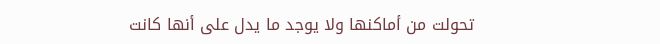تحولت من أماكنها ولا يوجد ما يدل على أنها كانت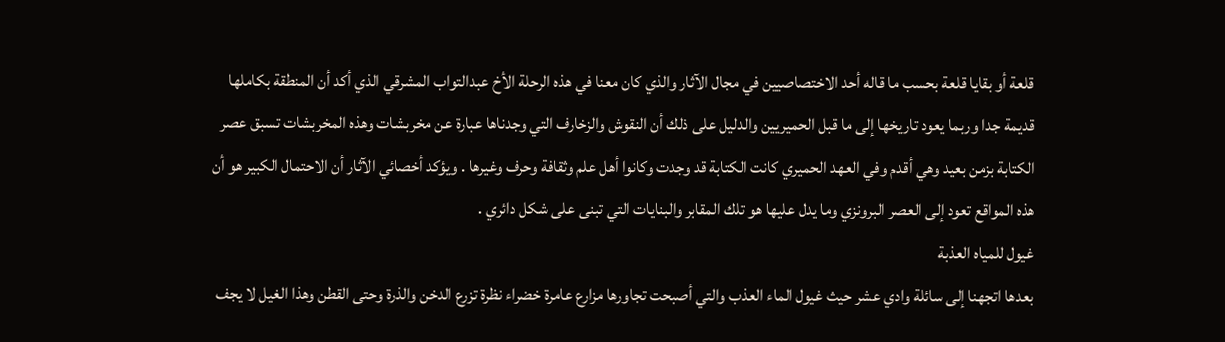قلعة أو بقايا قلعة بحسب ما قاله أحد الاختصاصيين في مجال الآثار والذي كان معنا في هذه الرحلة الأخ عبدالتواب المشرقي الذي أكد أن المنطقة بكاملها قديمة جدا وربما يعود تاريخها إلى ما قبل الحميريين والدليل على ذلك أن النقوش والزخارف التي وجدناها عبارة عن مخربشات وهذه المخربشات تسبق عصر الكتابة بزمن بعيد وهي أقدم وفي العهد الحميري كانت الكتابة قد وجدت وكانوا أهل علم وثقافة وحرف وغيرها . ويؤكد أخصائي الآثار أن الاحتمال الكبير هو أن هذه المواقع تعود إلى العصر البرونزي وما يدل عليها هو تلك المقابر والبنايات التي تبنى على شكل دائري .
غيول للمياه العذبة
بعدها اتجهنا إلى سائلة وادي عشر حيث غيول الماء العذب والتي أصبحت تجاورها مزارع عامرة خضراء نظرة تزرع الدخن والذرة وحتى القطن وهذا الغيل لا يجف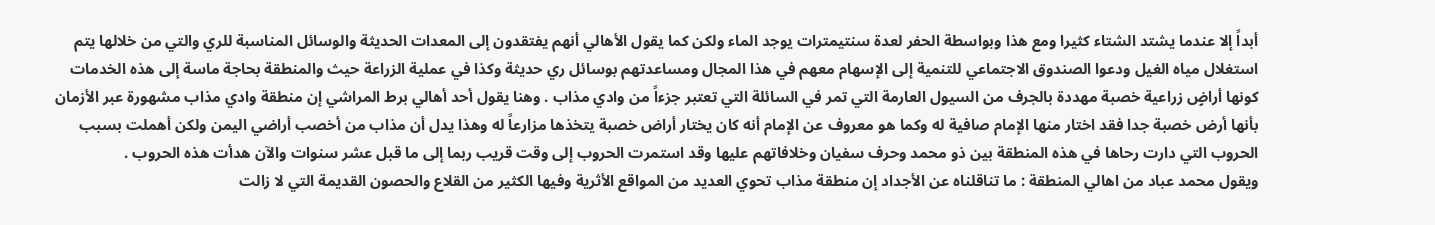أبداً إلا عندما يشتد الشتاء كثيرا ومع هذا وبواسطة الحفر لعدة سنتيمترات يوجد الماء ولكن كما يقول الأهالي أنهم يفتقدون إلى المعدات الحديثة والوسائل المناسبة للري والتي من خلالها يتم استغلال مياه الغيل ودعوا الصندوق الاجتماعي للتنمية إلى الإسهام معهم في هذا المجال ومساعدتهم بوسائل ري حديثة وكذا في عملية الزراعة حيث والمنطقة بحاجة ماسة إلى هذه الخدمات كونها أراضٍ زراعية خصبة مهددة بالجرف من السيول العارمة التي تمر في السائلة التي تعتبر جزءاً من وادي مذاب . وهنا يقول أحد أهالي برط المراشي إن منطقة وادي مذاب مشهورة عبر الأزمان بأنها أرض خصبة جدا فقد اختار منها الإمام صافية له وكما هو معروف عن الإمام أنه كان يختار أراض خصبة يتخذها مزارعاً له وهذا يدل أن مذاب من أخصب أراضي اليمن ولكن أهملت بسبب الحروب التي دارت رحاها في هذه المنطقة بين ذو محمد وحرف سفيان وخلافاتهم عليها وقد استمرت الحروب إلى وقت قريب ربما إلى ما قبل عشر سنوات والآن هدأت هذه الحروب .
ويقول محمد عباد من اهالي المنطقة : ما تناقلناه عن الأجداد إن منطقة مذاب تحوي العديد من المواقع الأثرية وفيها الكثير من القلاع والحصون القديمة التي لا زالت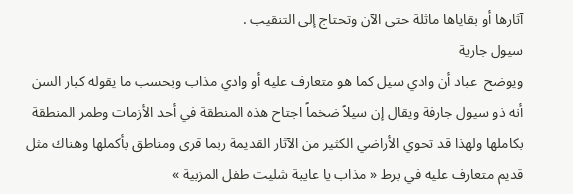آثارها أو بقاياها ماثلة حتى الآن وتحتاج إلى التنقيب .
سيول جارية
ويوضح  عباد أن وادي سيل كما هو متعارف عليه أو وادي مذاب وبحسب ما يقوله كبار السن أنه ذو سيول جارفة ويقال إن سيلاً ضخماً اجتاح هذه المنطقة في أحد الأزمات وطمر المنطقة بكاملها ولهذا قد تحوي الأراضي الكثير من الآثار القديمة ربما قرى ومناطق بأكملها وهناك مثل قديم متعارف عليه في برط « مذاب يا عايبة شليت طفل المزبية »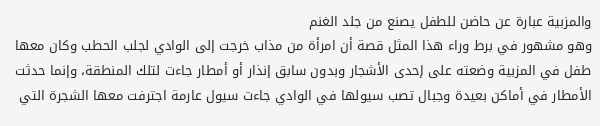والمزبية عبارة عن حاضن للطفل يصنع من جلد الغنم
وهو مشهور في برط وراء هذا المثل قصة أن امرأة من مذاب خرجت إلى الوادي لجلب الحطب وكان معها طفل في المزبية وضعته على إحدى الأشجار وبدون سابق إنذار أو أمطار جاءت لتلك المنطقة، وإنما حدثت الأمطار في أماكن بعيدة وجبال تصب سيولها في الوادي جاءت سيول عارمة اجترفت معها الشجرة التي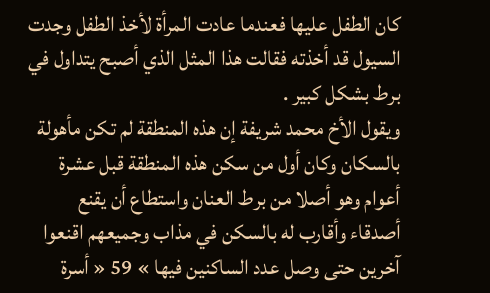كان الطفل عليها فعندما عادت المرأة لأخذ الطفل وجدت السيول قد أخذته فقالت هذا المثل الذي أصبح يتداول في برط بشكل كبير .
ويقول الأخ محمد شريفة إن هذه المنطقة لم تكن مأهولة بالسكان وكان أول من سكن هذه المنطقة قبل عشرة أعوام وهو أصلا من برط العنان واستطاع أن يقنع أصدقاء وأقارب له بالسكن في مذاب وجميعهم اقنعوا آخرين حتى وصل عدد الساكنين فيها » 59 « أسرة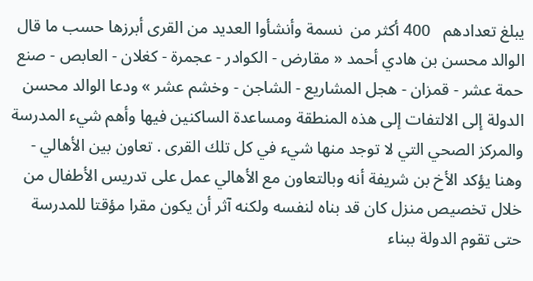يبلغ تعدادهم   400 أكثر من  نسمة وأنشأوا العديد من القرى أبرزها حسب ما قال الوالد محسن بن هادي أحمد « مقارض - الكوادر - عجمرة - كغلان - العابص - صنع حمة عشر - قمزان - هجل المشاريع - الشاجن - وخشم عشر » ودعا الوالد محسن الدولة إلى الالتفات إلى هذه المنطقة ومساعدة الساكنين فيها وأهم شيء المدرسة والمركز الصحي التي لا توجد منها شيء في كل تلك القرى . تعاون بين الأهالي - وهنا يؤكد الأخ بن شريفة أنه وبالتعاون مع الأهالي عمل على تدريس الأطفال من خلال تخصيص منزل كان قد بناه لنفسه ولكنه آثر أن يكون مقرا مؤقتا للمدرسة حتى تقوم الدولة ببناء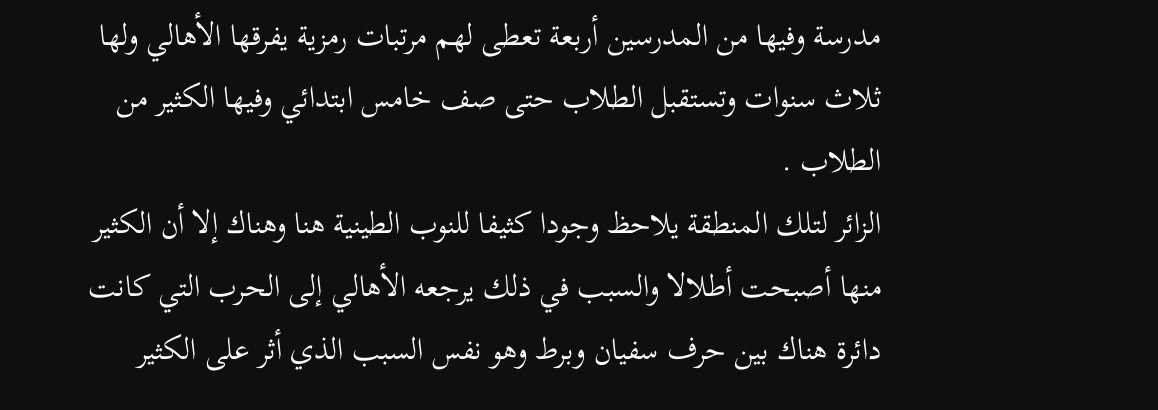مدرسة وفيها من المدرسين أربعة تعطى لهم مرتبات رمزية يفرقها الأهالي ولها ثلاث سنوات وتستقبل الطلاب حتى صف خامس ابتدائي وفيها الكثير من الطلاب .
الزائر لتلك المنطقة يلاحظ وجودا كثيفا للنوب الطينية هنا وهناك إلا أن الكثير منها أصبحت أطلالا والسبب في ذلك يرجعه الأهالي إلى الحرب التي كانت دائرة هناك بين حرف سفيان وبرط وهو نفس السبب الذي أثر على الكثير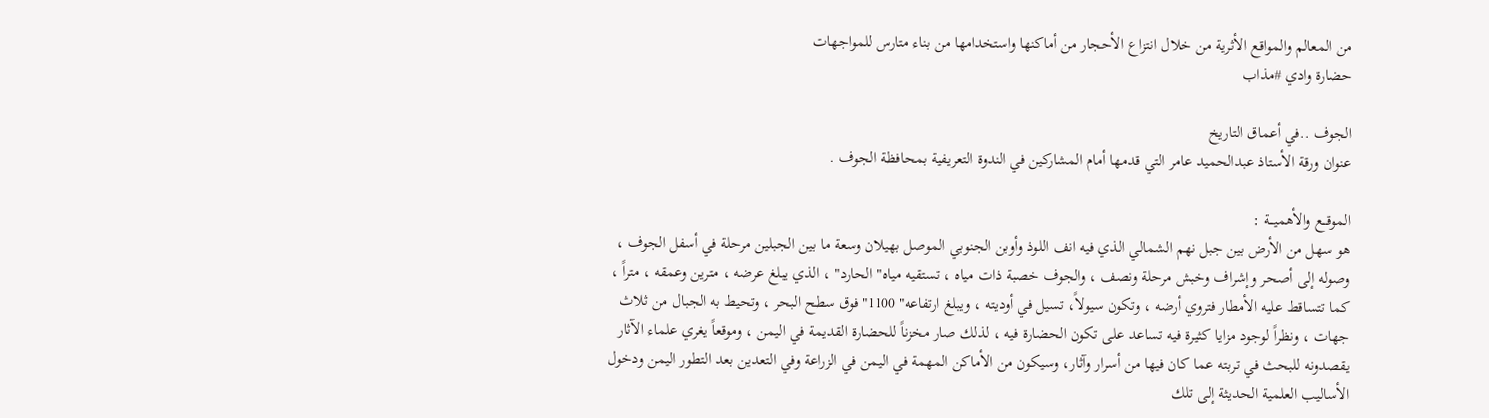من المعالم والمواقع الأثرية من خلال انتزاع الأحجار من أماكنها واستخدامها من بناء متارس للمواجهات
حضارة وادي #مذاب

الجوف ..في أعماق التاريخ
عنوان ورقة الأستاذ عبدالحميد عامر التي قدمها أمام المشاركين في الندوة التعريفية بمحافظة الجوف .

الموقـــع والأهميـــة :
هو سهل من الأرض بين جبل نهم الشمالي الذي فيه انف اللوذ وأوبن الجنوبي الموصل بهيلان وسعة ما بين الجبلين مرحلة في أسفل الجوف ، وصوله إلى أصحر وإشراف وخبش مرحلة ونصف ، والجوف خصبة ذات مياه ، تستقيه مياه" الحارد" ، الذي يبلغ عرضه ، مترين وعمقه ، متراً ، كما تتساقط عليه الأمطار فتروي أرضه ، وتكون سيولاً، تسيل في أوديته ، ويبلغ ارتفاعه" 1100" فوق سطح البحر ، وتحيط به الجبال من ثلاث جهات ، ونظراً لوجود مزايا كثيرة فيه تساعد على تكون الحضارة فيه ، لذلك صار مخزناً للحضارة القديمة في اليمن ، وموقعاً يغري علماء الآثار يقصدونه للبحث في تربته عما كان فيها من أسرار وآثار، وسيكون من الأماكن المهمة في اليمن في الزراعة وفي التعدين بعد التطور اليمن ودخول الأساليب العلمية الحديثة إلى تلك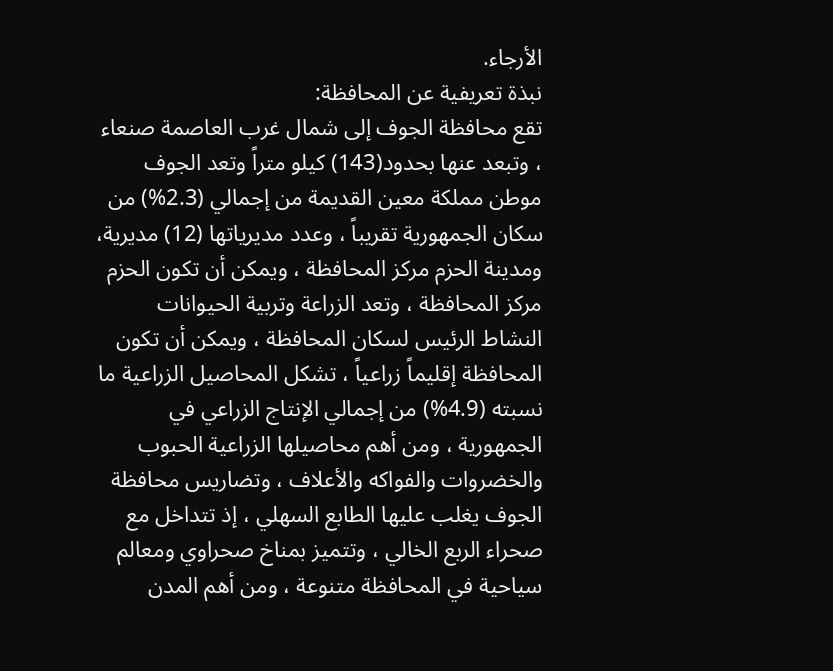الأرجاء.
نبذة تعريفية عن المحافظة:
تقع محافظة الجوف إلى شمال غرب العاصمة صنعاء ، وتبعد عنها بحدود(143) كيلو متراً وتعد الجوف موطن مملكة معين القديمة من إجمالي (2.3%) من سكان الجمهورية تقريباً ، وعدد مديرياتها (12) مديرية، ومدينة الحزم مركز المحافظة ، ويمكن أن تكون الحزم مركز المحافظة ، وتعد الزراعة وتربية الحيوانات النشاط الرئيس لسكان المحافظة ، ويمكن أن تكون المحافظة إقليماً زراعياً ، تشكل المحاصيل الزراعية ما نسبته (4.9%) من إجمالي الإنتاج الزراعي في الجمهورية ، ومن أهم محاصيلها الزراعية الحبوب والخضروات والفواكه والأعلاف ، وتضاريس محافظة الجوف يغلب عليها الطابع السهلي ، إذ تتداخل مع صحراء الربع الخالي ، وتتميز بمناخ صحراوي ومعالم سياحية في المحافظة متنوعة ، ومن أهم المدن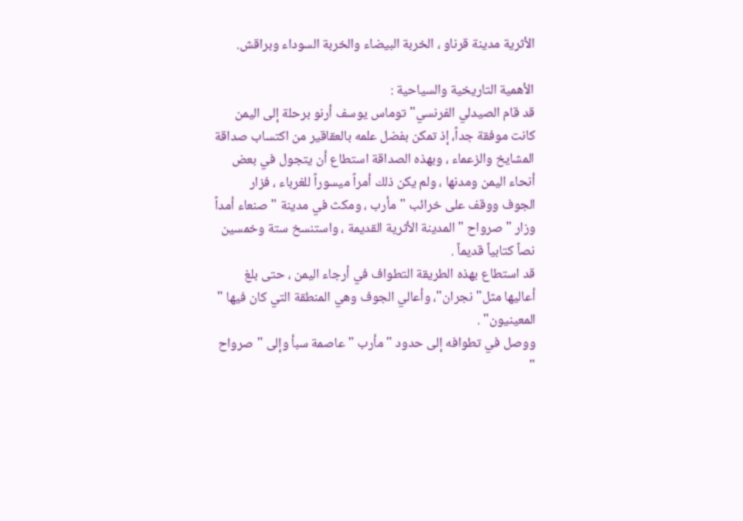الأثرية مدينة قرناو ، الخربة البيضاء والخربة السوداء وبراقش.

الأهمية التاريخية والسياحية :
قد قام الصيدلي الفرنسي" توماس يوسف أرنو برحلة إلى اليمن كانت موفقة جداً، إذ تمكن بفضل علمه بالعقاقير من اكتساب صداقة المشايخ والزعماء ، وبهذه الصداقة استطاع أن يتجول في بعض أنحاء اليمن ومدنها ، ولم يكن ذلك أمراً ميسوراً للغرباء ، فزار الجوف ووقف على خرائب " مأرب ، ومكث في مدينة " صنعاء أمداً وزار " صرواح " المدينة الأثرية القديمة ، واستنسخ ستة وخمسين نصاً كتابياً قديماً .
قد استطاع بهذه الطريقة التطواف في أرجاء اليمن ، حتى بلغ أعاليها مثل" نجران"، وأعالي الجوف وهي المنطقة التي كان فيها " المعينيون" .
ووصل في تطوافه إلى حدود " مأرب " عاصمة سبأ وإلى " صرواح "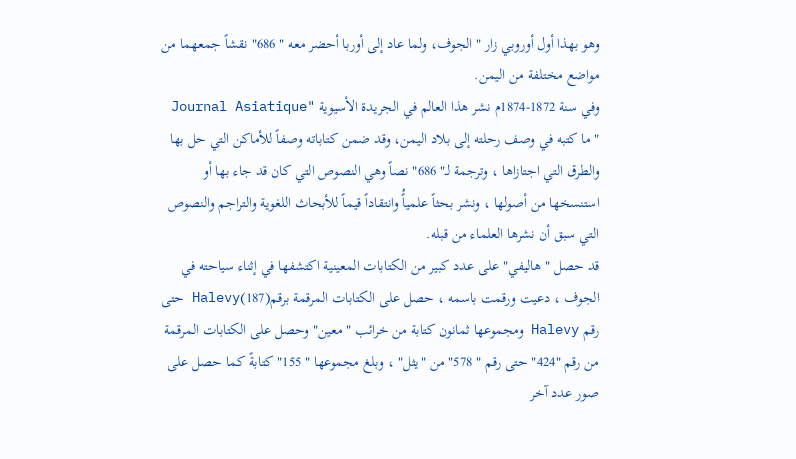وهو بهذا أول أوروبي زار " الجوف، ولما عاد إلى أوربا أحضر معه " 686" نقشاً جمعهما من مواضع مختلفة من اليمن.
وفي سنة 1872-1874م نشر هذا العالم في الجريدة الأسيوية "Journal Asiatique " ما كتبه في وصف رحلته إلى بلاد اليمن، وقد ضمن كتاباته وصفاً للأماكن التي حل بها والطرق التي اجتازاها ، وترجمة لـ" 686" نصاً وهي النصوص التي كان قد جاء بها أو استنسخها من أصولها ، ونشر بحثاً علمياًُ وانتقاداً قيماً للأبحاث اللغوية والتراجم والنصوص التي سبق أن نشرها العلماء من قبله.
قد حصل " هاليفي" على عدد كبير من الكتابات المعينية اكتشفها في إثناء سياحته في الجوف ، دعيت ورقمت باسمه ، حصل على الكتابات المرقمة برقم(187)Halevy حتى رقم Halevy ومجموعها ثمانون كتابة من خرائب " معين" وحصل على الكتابات المرقمة من رقم "424" حتى رقم " 578" من "يثل" ، وبلغ مجموعها " 155" كتابةً كما حصل على صور عدد آخر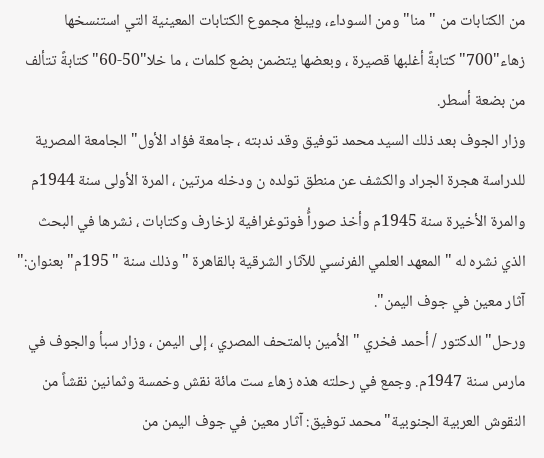من الكتابات من " منا" ومن السوداء، ويبلغ مجموع الكتابات المعينية التي استنسخها زهاء"700" كتابةً أغلبها قصيرة ، وبعضها يتضمن بضع كلمات ، ما خلا"50-60" كتابةً تتألف من بضعة أسطر.
وزار الجوف بعد ذلك السيد محمد توفيق وقد ندبته ، جامعة فؤاد الأول" الجامعة المصرية للدراسة هجرة الجراد والكشف عن منطق تولده ن ودخله مرتين ، المرة الأولى سنة 1944م والمرة الأخيرة سنة 1945م وأخذ صوراًُ فوتوغرافية لزخارف وكتابات ، نشرها في البحث الذي نشره له " المعهد العلمي الفرنسي للآثار الشرقية بالقاهرة " وذلك سنة " 195م" بعنوان:" آثار معين في جوف اليمن".
ورحل" الدكتور / أحمد فخري " الأمين بالمتحف المصري ، إلى اليمن ، وزار سبأ والجوف في مارس سنة 1947م. وجمع في رحلته هذه زهاء ست مائة نقش وخمسة وثمانين نقشاً من النقوش العربية الجنوبية" محمد توفيق: آثار معين في جوف اليمن من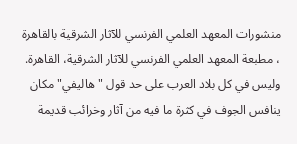منشورات المعهد العلمي الفرنسي للآثار الشرقية بالقاهرة ، مطبعة المعهد العلمي الفرنسي للآثار الشرقية، القاهرة.
وليس في كل بلاد العرب على حد قول " هاليفي" مكان ينافس الجوف في كثرة ما فيه من آثار وخرائب قديمة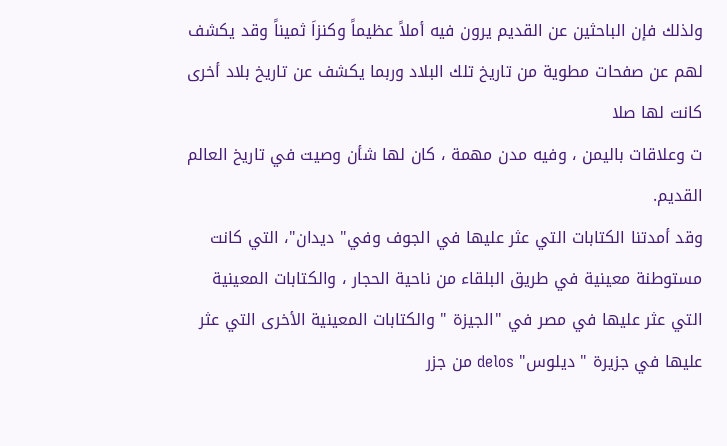ولذلك فإن الباحثين عن القديم يرون فيه أملاً عظيماً وكنزاَ ثميناً وقد يكشف لهم عن صفحات مطوية من تاريخ تلك البلاد وربما يكشف عن تاريخ بلاد أخرى كانت لها صلا
ت وعلاقات باليمن ، وفيه مدن مهمة ، كان لها شأن وصيت في تاريخ العالم القديم.
وقد أمدتنا الكتابات التي عثر عليها في الجوف وفي" ديدان"، التي كانت مستوطنة معينية في طريق البلقاء من ناحية الحجار ، والكتابات المعينية التي عثر عليها في مصر في "الجيزة " والكتابات المعينية الأخرى التي عثر عليها في جزيرة " ديلوس" delos من جزر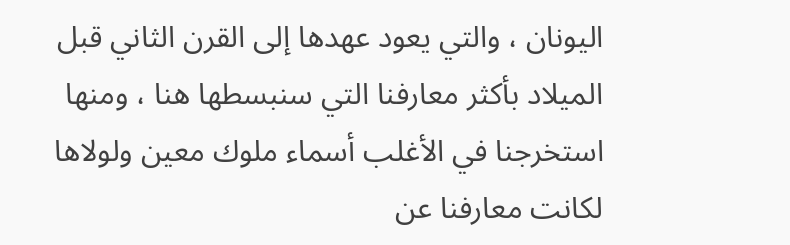اليونان ، والتي يعود عهدها إلى القرن الثاني قبل الميلاد بأكثر معارفنا التي سنبسطها هنا ، ومنها استخرجنا في الأغلب أسماء ملوك معين ولولاها لكانت معارفنا عن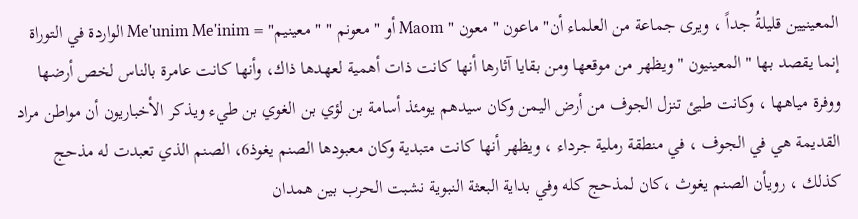المعينيين قليلةُ جداً ، ويرى جماعة من العلماء أن" ماعون " معون " Maom أو " معونم " " معينيم" = Me'unim Me'inim الواردة في التوراة إنما يقصد بها " المعينيون " ويظهر من موقعها ومن بقايا آثارها أنها كانت ذات أهمية لعهدها ذاك، وأنها كانت عامرة بالناس لخص أرضها ووفرة مياهها ، وكانت طيئ تنزل الجوف من أرض اليمن وكان سيدهم يومئذ أسامة بن لؤي بن الغوي بن طيء ويذكر الأخباريون أن مواطن مراد القديمة هي في الجوف ، في منطقة رملية جرداء ، ويظهر أنها كانت متبدية وكان معبودها الصنم يغوذ6، الصنم الذي تعبدت له مذحج كذلك ، رويأن الصنم يغوث ،كان لمذحج كله وفي بداية البعثة النبوية نشبت الحرب بين همدان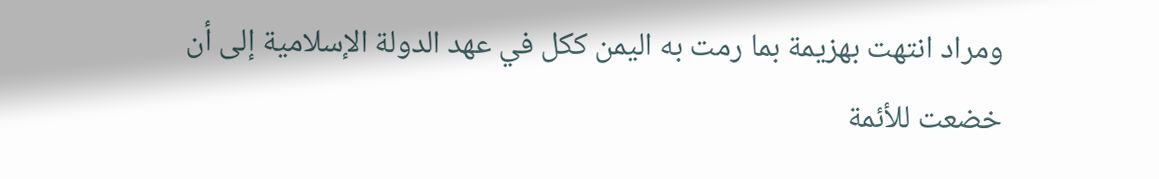ومراد انتهت بهزيمة بما رمت به اليمن ككل في عهد الدولة الإسلامية إلى أن خضعت للأئمة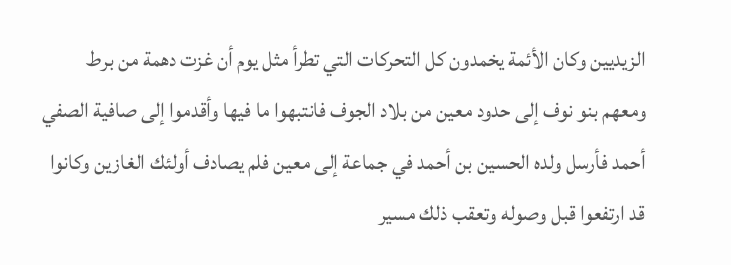الزيديين وكان الأئمة يخمدون كل التحركات التي تطرأ مثل يوم أن غزت دهمة من برط ومعهم بنو نوف إلى حدود معين من بلاد الجوف فانتبهوا ما فيها وأقدموا إلى صافية الصفي أحمد فأرسل ولده الحسين بن أحمد في جماعة إلى معين فلم يصادف أولئك الغازين وكانوا قد ارتفعوا قبل وصوله وتعقب ذلك مسير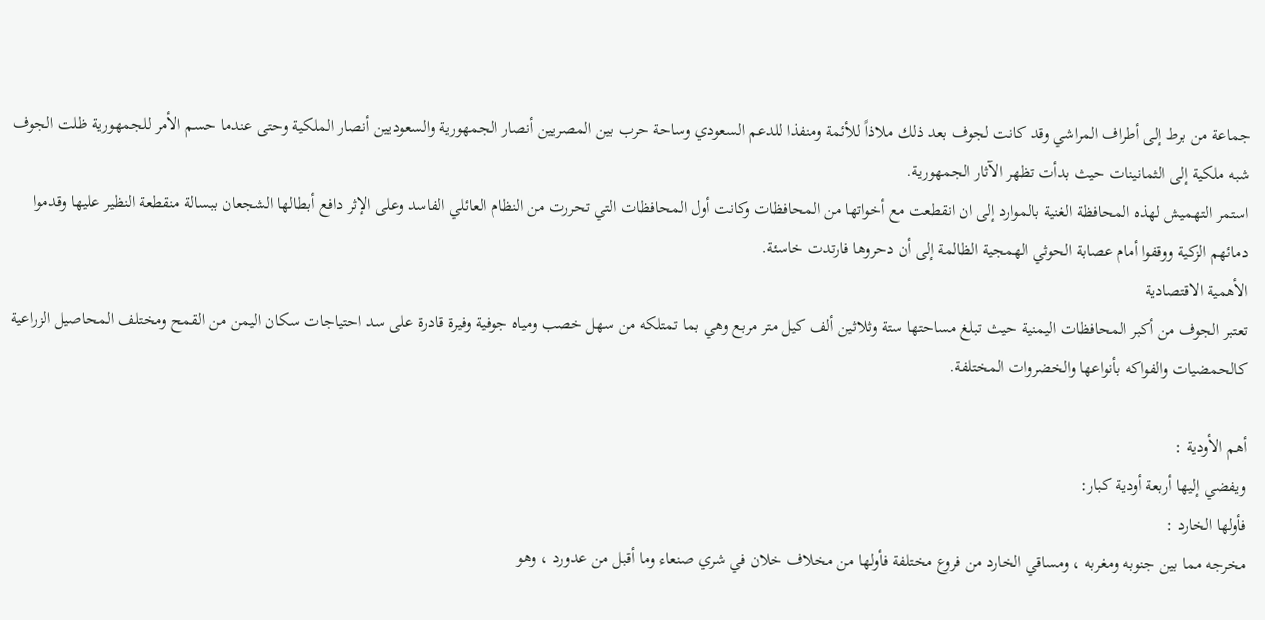جماعة من برط إلى أطراف المراشي وقد كانت لجوف بعد ذلك ملاذاً للأئمة ومنفذا للدعم السعودي وساحة حرب بين المصريين أنصار الجمهورية والسعوديين أنصار الملكية وحتى عندما حسم الأمر للجمهورية ظلت الجوف شبه ملكية إلى الثمانينات حيث بدأت تظهر الآثار الجمهورية.
استمر التهميش لهذه المحافظة الغنية بالموارد إلى ان انقطعت مع أخواتها من المحافظات وكانت أول المحافظات التي تحررت من النظام العائلي الفاسد وعلى الإثر دافع أبطالها الشجعان ببسالة منقطعة النظير عليها وقدموا دمائهم الزكية ووقفوا أمام عصابة الحوثي الهمجية الظالمة إلى أن دحروها فارتدت خاسئة.
الأهمية الاقتصادية
تعتبر الجوف من أكبر المحافظات اليمنية حيث تبلغ مساحتها ستة وثلاثين ألف كيل متر مربع وهي بما تمتلكه من سهل خصب ومياه جوفية وفيرة قادرة على سد احتياجات سكان اليمن من القمح ومختلف المحاصيل الزراعية كالحمضيات والفواكه بأنواعها والخضروات المختلفة.

أهم الأودية :
ويفضي إليها أربعة أودية كبار:
فأولها الخارد :
مخرجه مما بين جنوبه ومغربه ، ومساقي الخارد من فروع مختلفة فأولها من مخلاف خلان في شري صنعاء وما أقبل من عدورد ، وهو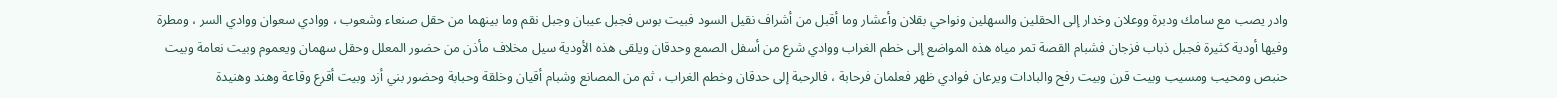وادر يصب مع سامك ودبرة ووعلان وخدار إلى الحقلين والسهلين ونواحي بقلان وأعشار وما أقبل من أشراف نقيل السود فبيت بوس فجبل عيبان وجبل نقم وما بينهما من حقل صنعاء وشعوب ، ووادي سعوان ووادي السر ، ومطرة وفيها أودية كثيرة فجبل ذباب فزجان فشبام القصة تمر مياه هذه المواضع إلى خطم الغراب ووادي شرع من أسفل الصمع وحدقان ويلقى هذه الأودية سيل مخلاف مأذن من حضور المعلل وحقل سهمان ويعموم وبيت نعامة وبيت حنبص ومحيب ومسيب وبيت قرن وبيت رفح والبادات ويرعان فوادي ظهر فعلمان فرحابة ، فالرحبة إلى حدقان وخطم الغراب ، ثم من المصانع وشبام أقيان وخلقة وحبابة وحضور بني أزد وبيت أقرع وقاعة وهند وهنيدة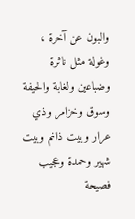والبون عن آخرة ، وغولة مثل ناثرة وضباعين ولغابة والحيفة وسوق وخزامر وذي عرار وبيت ذانم وبيت شهير وحمدة وعجيب فصيحة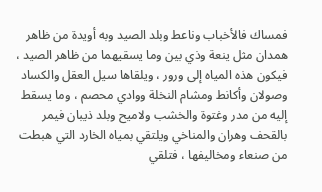فمساك فالأخباب وناعط وبلد الصيد وبه أويدة من ظاهر همدان مثل ينعة وذي بين وما يسقيهما من ظاهر الصيد ، فيكون هذه المياه إلى ورور ، ويلقاها سيل العقل والكساد وصولان وأكانط ومشام النخلة ووادي محصم ، وما يسقط إليه من مدر وغتوة والخشب ولاميح وبلد ذيبان فيمر بالقحف وهران والمناخي ويلتقي بمياه الخارد التي هبطت من صنعاء ومخاليفها ، فتلقي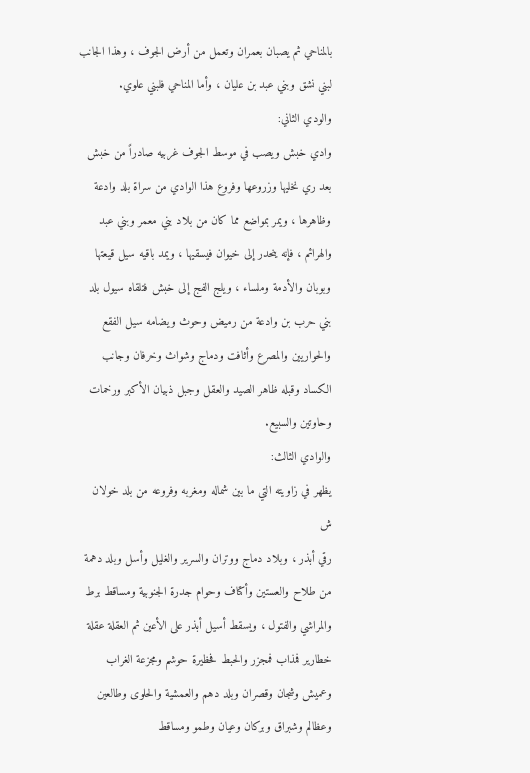بالمناحي ثم يصبان بعمران وتعمل من أرض الجوف ، وهذا الجانب لبني نشق وبني عبد بن عليان ، وأما المناحي فلبني علوي.
والودي الثاني:
وادي خبش ويصب في موسط الجوف غربيه صادراً من خبش بعد ري نخليها وزروعها وفروع هذا الوادي من سراة بلد وادعة وظاهرها ، ويمر بمواضع مما كان من بلاد بني معمر وبني عبد والهرائم ، فإنه ينحدر إلى خيوان فيسقيها ، ويمد باقيه سيل قيعتها وبوبان والأدمة وملساء ، ويلج الفج إلى خبش فتلقاه سيول بلد بني حرب بن وادعة من رميض وحوث ويضامه سيل الفقع والحواريين والمصرع وأثافت ودماج وشواث وخرفان وجانب الكساد وقبله ظاهر الصيد والعقل وجبل ذبيان الأكبر ورخمات وحاوتين والسبيع.
والوادي الثالث:
يظهر في زاويته التي ما بين شماله ومغربه وفروعه من بلد خولان ش
رقي أبذر ، وبلاد دماج ووتران والسرير والغليل وأسل وبلد دهمة من طلاح والعستين وأكتاف وحوام جدرة الجنوبية ومساقط برط والمراشي والفتول ، ويسقط أسيل أبذر على الأعين ثم العقلة عقلة خطارير فمذاب فمجزر والحبط فحظيرة حوشم ومجزعة الغراب وعميش وشجان وقصران وبلد دهم والعمشية والحلوى وطالعين وعظالم وشبراق وبركان وعيان وطمو ومساقط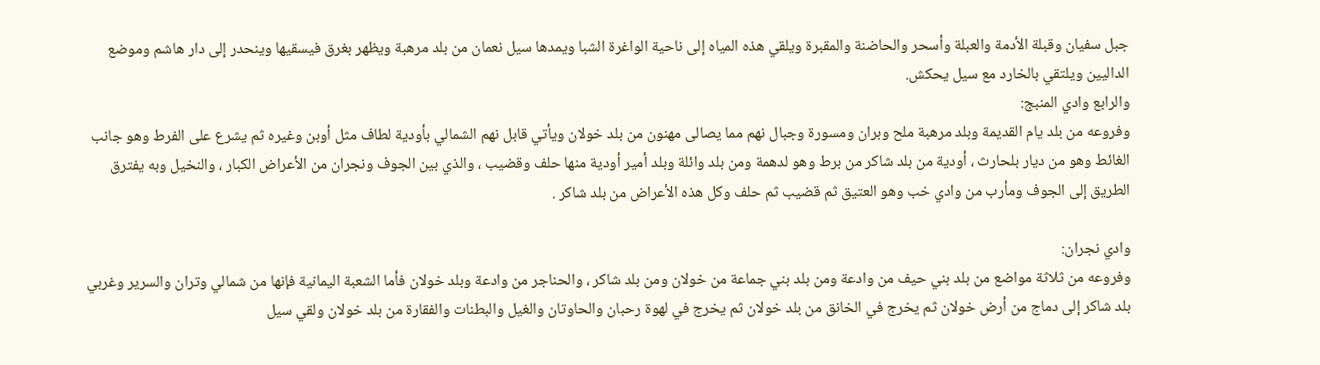جبل سفيان وقبلة الأدمة والعبلة وأسحر والحاضنة والمقبرة ويلقي هذه المياه إلى ناحية الواغرة الشبا ويمدها سيل نعمان من بلد مرهبة ويظهر بغرق فيسقيها وينحدر إلى دار هاشم وموضع الداليين ويلتقي بالخارد مع سيل يحكش.
والرابع وادي المنبج:
وفروعه من بلد يام القديمة وبلد مرهبة ملح وبران ومسورة وجبال نهم مما يصالى مهنون من بلد خولان ويأتي قابل نهم الشمالي بأودية لطاف مثل أوبن وغيره ثم يشرع على الفرط وهو جانب الغائط وهو من ديار بلحارث ، أودية من بلد شاكر من برط وهو لدهمة ومن بلد وائلة وبلد أمير أودية منها حلف وقضيب ، والذي بين الجوف ونجران من الأعراض الكبار ، والنخيل وبه يفترق الطريق إلى الجوف ومأرب من وادي خب وهو العتيق ثم قضيب ثم حلف وكل هذه الأعراض من بلد شاكر .

وادي نجران:
وفروعه من ثلاثة مواضع من بلد بني حيف من وادعة ومن بلد بني جماعة من خولان ومن بلد شاكر ، والحناجر من وادعة وبلد خولان فأما الشعبة اليمانية فإنها من شمالي وتران والسرير وغربي بلد شاكر إلى دماج من أرض خولان ثم يخرج في الخانق من بلد خولان ثم يخرج في لهوة رحبان والحاوتان والغيل والبطنات والفقارة من بلد خولان ولقي سيل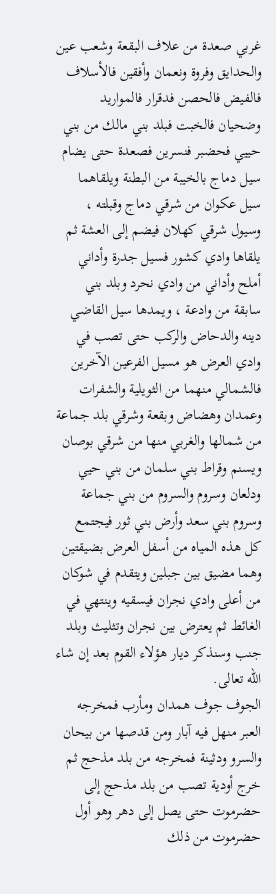غربي صعدة من علاف البقعة وشعب عين والحدايق وفروة ونعمان وأفقين فالأسلاف فالفيض فالحصن فدقرار فالمواريد وضحيان فالخبت فبلد بني مالك من بني حييي فحضبر فنسرين فصعدة حتى يضام سيل دماج بالخيبة من البطنة ويلقاهما سيل عكوان من شرقي دماج وقبلته ، وسيول شرقي كهلان فيضم إلى العشة ثم يلقاها وادي كشور فسيل جدرة وأداني أملح وأداني من وادي نحرد وبلد بني سابقة من وادعة ، ويمدها سيل القاضي دينه والدحاض والركب حتى تصب في وادي العرض هو مسيل الفرعين الآخرين فالشمالي منهما من الثويلية والشفرات وعمدان وهضاض وبقعة وشرقي بلد جماعة من شمالها والغربي منها من شرقي بوصان ويسنم وقراط بني سلمان من بني حيي ودلعان وسروم والسروم من بني جماعة وسروم بني سعد وأرض بني ثور فيجتمع كل هذه المياه من أسفل العرض بضيقتين وهما مضيق بين جبلين ويتقدم في شوكان من أعلى وادي نجران فيسقيه وينتهي في الغائط ثم يعترض بين نجران وتثليث وبلد جنب وسنذكر ديار هؤلاء القوم بعد إن شاء الله تعالى.
الجوف جوف همدان ومأرب فمخرجه العبر منهل فيه آبار ومن قدصها من بيحان والسرو ودثينة فمخرجه من بلد مذحج ثم خرج أودية تصب من بلد مذحج إلى حضرموت حتى يصل إلى دهر وهو أول حضرموت من ذلك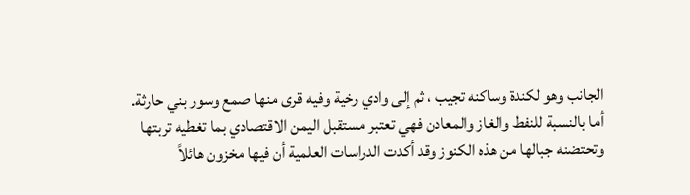الجانب وهو لكندة وساكنه تجيب ، ثم إلى وادي رخية وفيه قرى منها صمع وسور بني حارثة.
أما بالنسبة للنفط والغاز والمعادن فهي تعتبر مستقبل اليمن الاقتصادي بما تغطيه تربتها وتحتضنه جبالها من هذه الكنوز وقد أكدت الدراسات العلمية أن فيها مخزون هائلاً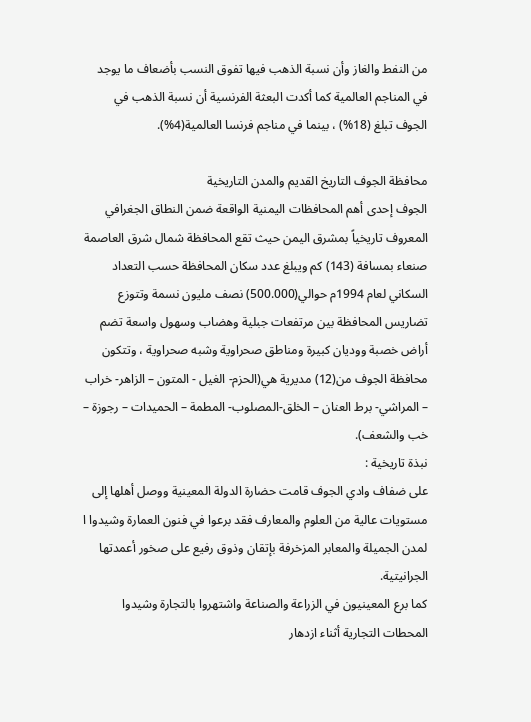من النفط والغاز وأن نسبة الذهب فيها تفوق النسب بأضعاف ما يوجد في المناجم العالمية كما أكدت البعثة الفرنسية أن نسبة الذهب في الجوف تبلغ (18%) ، بينما في مناجم فرنسا العالمية(4%).

محافظة الجوف التاريخ القديم والمدن التاريخية
الجوف إحدى أهم المحافظات اليمنية الواقعة ضمن النطاق الجغرافي المعروف تاريخياً بمشرق اليمن حيث تقع المحافظة شمال شرق العاصمة صنعاء بمسافة (143) كم ويبلغ عدد سكان المحافظة حسب التعداد السكاني لعام 1994م حوالي(500.000) نصف مليون نسمة وتتوزع تضاريس المحافظة بين مرتفعات جبلية وهضاب وسهول واسعة تضم أراض خصبة ووديان كبيرة ومناطق صحراوية وشبه صحراوية ، وتتكون محافظة الجوف من(12) مديرية هي(الحزم- الغيل - المتون – الزاهر- خراب – المراشي- برط العنان – الخلق-المصلوب- المطمة – الحميدات – رجوزة – خب والشعف).
نبذة تاريخية :
على ضفاف وادي الجوف قامت حضارة الدولة المعينية ووصل أهلها إلى مستويات عالية من العلوم والمعارف فقد برعوا في فنون العمارة وشيدوا ا لمدن الجميلة والمعابر المزخرفة بإتقان وذوق رفيع على صخور أعمدتها الجرانيتية.
كما برع المعينيون في الزراعة والصناعة واشتهروا بالتجارة وشيدوا المحطات التجارية أثناء ازدهار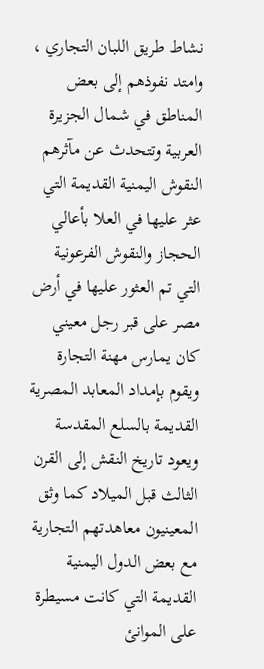نشاط طريق اللبان التجاري ، وامتد نفوذهم إلى بعض المناطق في شمال الجزيرة العربية وتتحدث عن مآثرهم النقوش اليمنية القديمة التي عثر عليها في العلا بأعالي الحجاز والنقوش الفرعونية التي تم العثور عليها في أرض مصر على قبر رجل معيني كان يمارس مهنة التجارة ويقوم بإمداد المعابد المصرية القديمة بالسلع المقدسة ويعود تاريخ النقش إلى القرن الثالث قبل الميلاد كما وثق المعينيون معاهدتهم التجارية مع بعض الدول اليمنية القديمة التي كانت مسيطرة على الموانئ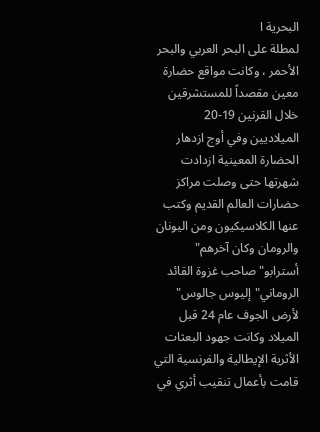البحرية ا
لمطلة على البحر العربي والبحر الأحمر ، وكانت مواقع حضارة معين مقصداً للمستشرقين خلال القرنين 19-20 الميلاديين وفي أوج ازدهار الحضارة المعينية ازدادت شهرتها حتى وصلت مراكز حضارات العالم القديم وكتب عنها الكلاسيكيون ومن اليونان والرومان وكان آخرهم" أسترابو" صاحب غزوة القائد الروماني"إليوس جالوس" لأرض الجوف عام 24 قبل الميلاد وكانت جهود البعثات الأثرية الإيطالية والفرنسية التي قامت بأعمال تنقيب أثري في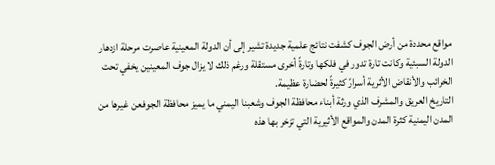مواقع محددة من أرض الجوف كشفت نتائج علمية جديدة تشير إلى أن الدولة المعينية عاصرت مرحلة ازدهار الدولة السبئية وكانت تارة تدور في فلكها وتارةً أخرى مستقلة ورغم ذلك لا يزال جوف المعينين يخفي تحت الخرائب والأنقاض الأثرية أسرارً كثيرةً لحضارة عظيمة.
التاريخ العريق والمشرف الذي ورثة أبناء محافظة الجوف وشعبنا اليمني ما يميز محافظة الجوفعن غيرها من المدن اليمنية كثرة المدن والمواقع الأثيرية التي تزخر بها هذه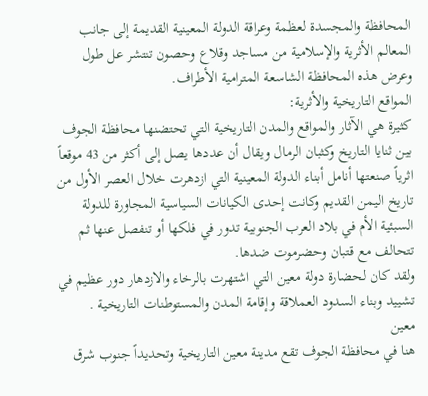المحافظة والمجسدة لعظمة وعراقة الدولة المعينية القديمة إلى جانب المعالم الأثرية والإسلامية من مساجد وقلاع وحصون تنتشر عل طول وعرض هذه المحافظة الشاسعة المترامية الأطراف.
المواقع التاريخية والأثرية:
كثيرة هي الآثار والمواقع والمدن التاريخية التي تحتضنها محافظة الجوف بين ثنايا التاريخ وكثبان الرمال ويقال أن عددها يصل إلى أكثر من 43 موقعاً اثرياً صنعتها أنامل أبناء الدولة المعينية التي ازدهرت خلال العصر الأول من تاريخ اليمن القديم وكانت إحدى الكيانات السياسية المجاورة للدولة السبئية الأم في بلاد العرب الجنوبية تدور في فلكها أو تنفصل عنها ثم تتحالف مع قتبان وحضرموت ضدها.
ولقد كان لحضارة دولة معين التي اشتهرت بالرخاء والازدهار دور عظيم في تشييد وبناء السدود العملاقة وإقامة المدن والمستوطنات التاريخية .
معين
هنا في محافظة الجوف تقع مدينة معين التاريخية وتحديداً جنوب شرق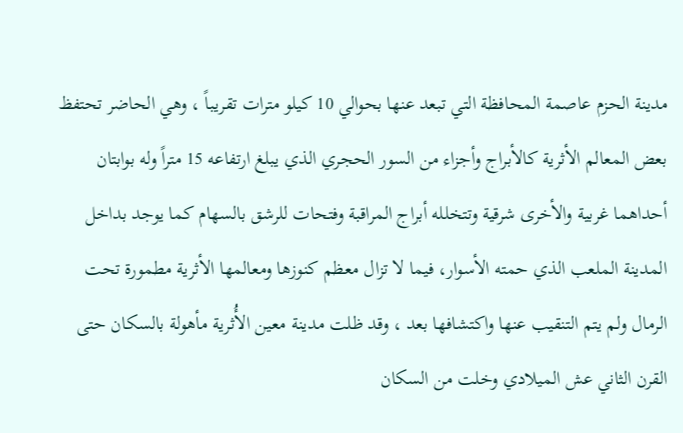مدينة الحزم عاصمة المحافظة التي تبعد عنها بحوالي 10 كيلو مترات تقريباً ، وهي الحاضر تحتفظ بعض المعالم الأثرية كالأبراج وأجزاء من السور الحجري الذي يبلغ ارتفاعه 15 متراً وله بوابتان أحداهما غربية والأخرى شرقية وتتخلله أبراج المراقبة وفتحات للرشق بالسهام كما يوجد بداخل المدينة الملعب الذي حمته الأسوار، فيما لا تزال معظم كنوزها ومعالمها الأثرية مطمورة تحت الرمال ولم يتم التنقيب عنها واكتشافها بعد ، وقد ظلت مدينة معين الأُثرية مأهولة بالسكان حتى القرن الثاني عش الميلادي وخلت من السكان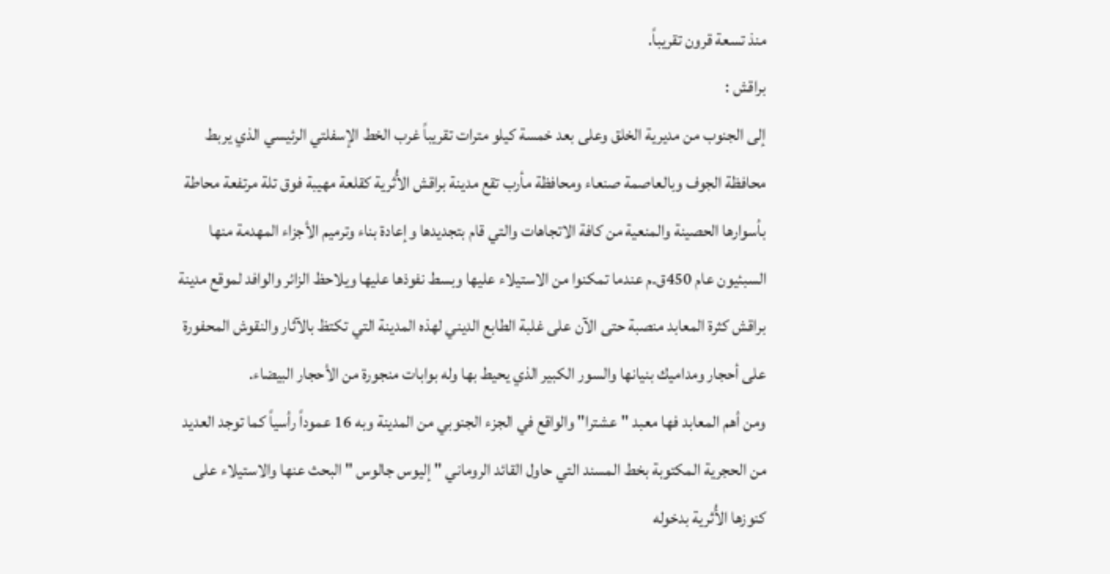منذ تسعة قرون تقريباً.
براقش :
إلى الجنوب من مديرية الخلق وعلى بعد خمسة كيلو مترات تقريباً غرب الخط الإسفلتي الرئيسي الذي يربط محافظة الجوف وبالعاصمة صنعاء ومحافظة مأرب تقع مدينة براقش الأُثرية كقلعة مهيبة فوق تلة مرتفعة محاطة بأسوارها الحصينة والمنعية من كافة الاتجاهات والتي قام بتجديدها وإعادة بناء وترميم الأجزاء المهدمة منها السبئيون عام 450ق.م عندما تمكنوا من الاستيلاء عليها وبسط نفوذها عليها ويلاحظ الزائر والوافد لموقع مدينة براقش كثرة المعابد منصبة حتى الآن على غلبة الطابع الديني لهذه المدينة التي تكتظ بالآثار والنقوش المحفورة على أحجار ومداميك بنيانها والسور الكبير الذي يحيط بها وله بوابات منجورة من الأحجار البيضاء.
ومن أهم المعابد فها معبد " عشترا" والواقع في الجزء الجنوبي من المدينة وبه 16 عموداً رأسياً كما توجد العديد من الحجرية المكتوبة بخط المسند التي حاول القائد الروماني " إليوس جالوس " البحث عنها والاستيلاء على كنوزها الأُثرية بدخوله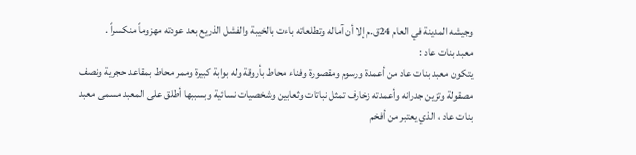وجيشه المدينة في العام 24ق.م إلا أن آماله وتطلعاته باءت بالخيبة والفشل الذريع بعد عودته مهزوماً منكسراً .
معبد بنات عاد :
يتكون معبد بنات عاد من أعمدة ورسوم ومقصورة وفناء محاط بأروقة وله بوابة كبيرة وممر محاط بمقاعد حجرية ونصف مصقولة وتزين جدرانه وأعمدته زخارف تمثل نباتات وثعابين وشخصيات نسائية وبسببها أطلق على المعبد مسمى معبد بنات عاد ، الذي يعتبر من أفخم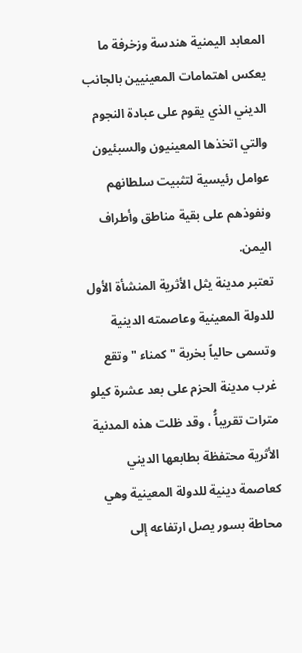المعابد اليمنية هندسة وزخرفة ما يعكس اهتمامات المعينيين بالجانب الديني الذي يقوم على عبادة النجوم والتي اتخذها المعينيون والسبئيون عوامل رئيسية لتثبيت سلطانهم ونفوذهم على بقية مناطق وأطراف اليمن.
تعتبر مدينة يثل الأثرية المنشأة الأول للدولة المعينية وعاصمته الدينية وتسمى حالياً بخربة " كمناء " وتقع غرب مدينة الحزم على بعد عشرة كيلو مترات تقريباًُ ، وقد ظلت هذه المدنية الأثرية محتفظة بطابعها الديني كعاصمة دينية للدولة المعينية وهي محاطة بسور يصل ارتفاعه إلى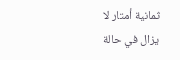ثمانية أمتار لا يزال في حالة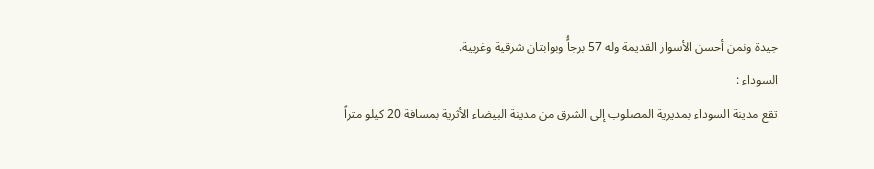جيدة ونمن أحسن الأسوار القديمة وله 57 برجاًُ وبوابتان شرقية وغربية.
السوداء :
تقع مدينة السوداء بمديرية المصلوب إلى الشرق من مدينة البيضاء الأثرية بمسافة 20 كيلو متراً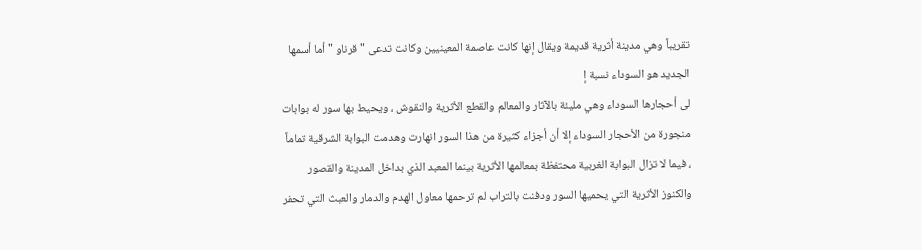تقريباً وهي مدينة أثرية قديمة ويقال إنها كانت عاصمة المعينيين وكانت تدعى " قرناو " أما أسمها الجديد هو السوداء نسبة إ
لى أحجارها السوداء وهي مليئة بالآثار والمعالم والقطع الأثرية والنقوش ، ويحيط بها سور له بوابات منجورة من الأحجار السوداء إلا أن أجزاء كثيرة من هذا السور انهارت وهدمت البوابة الشرقية تماماً ، فيما لا تزال البوابة الغربية محتفظة بمعالمها الأثرية بينما المعبد الذي بداخل المدينة والقصور والكنوز الأثرية التي يحميها السور ودفنت بالتراب لم ترحمها معاول الهدم والدمار والعبث التي تحفر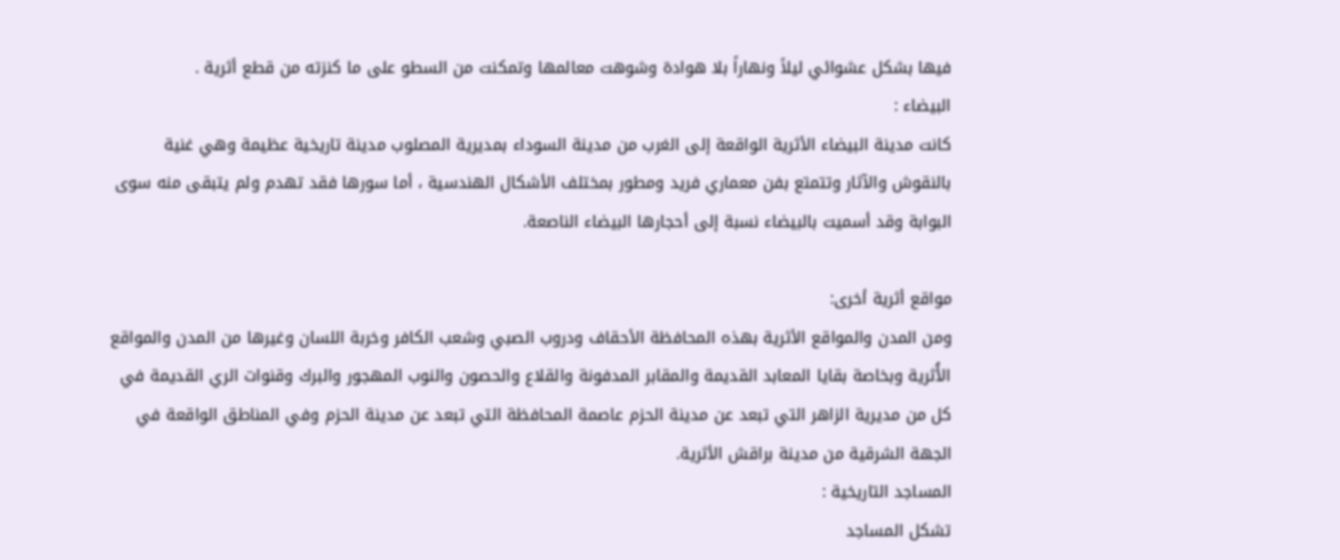فيها بشكل عشوائي ليلاً ونهاراً بلا هوادة وشوهت معالمها وتمكنت من السطو على ما كنزته من قطع أثرية .
البيضاء :
كانت مدينة البيضاء الأثرية الواقعة إلى الغرب من مدينة السوداء بمديرية المصلوب مدينة تاريخية عظيمة وهي غنية بالنقوش والآثار وتتمتع بفن معماري فريد ومطور بمختلف الأشكال الهندسية ، أما سورها فقد تهدم ولم يتبقى منه سوى البوابة وقد أسميت بالبيضاء نسبة إلى أحجارها البيضاء الناصعة.

مواقع أثرية أخرى:
ومن المدن والمواقع الأثرية بهذه المحافظة الأحقاف ودروب الصبي وشعب الكافر وخربة اللسان وغيرها من المدن والمواقع الأُثرية وبخاصة بقايا المعابد القديمة والمقابر المدفونة والقلاع والحصون والنوب المهجور والبرك وقنوات الري القديمة في كل من مديرية الزاهر التي تبعد عن مدينة الحزم عاصمة المحافظة التي تبعد عن مدينة الحزم وفي المناطق الواقعة في الجهة الشرقية من مدينة براقش الأثرية.
المساجد التاريخية :
تشكل المساجد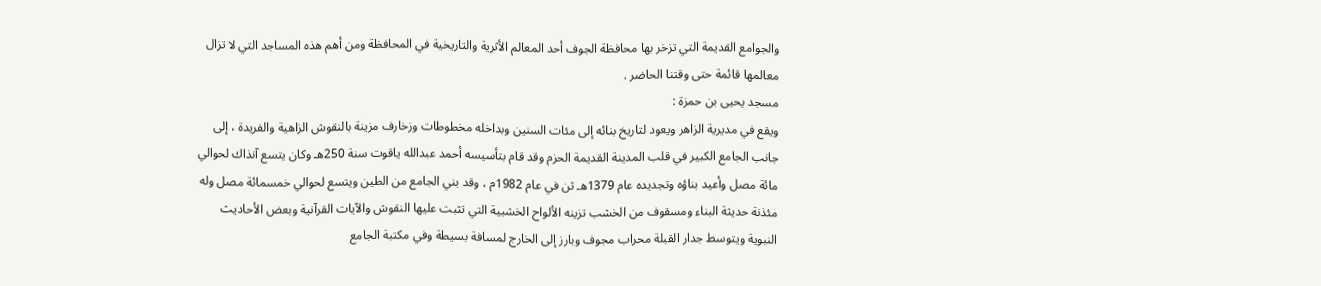والجوامع القديمة التي تزخر بها محافظة الجوف أحد المعالم الأثرية والتاريخية في المحافظة ومن أهم هذه المساجد التي لا تزال معالمها قائمة حتى وقتنا الحاضر .
مسجد يحيى بن حمزة :
ويقع في مديرية الزاهر ويعود لتاريخ بنائه إلى مئات السنين وبداخله مخطوطات وزخارف مزينة بالنقوش الزاهية والفريدة ، إلى جانب الجامع الكبير في قلب المدينة القديمة الحزم وقد قام بتأسيسه أحمد عبدالله ياقوت سنة 250هـ وكان يتسع آنذاك لحوالي مائة مصل وأعيد بناؤه وتجديده عام 1379هـ ثن في عام 1982م ، وقد بني الجامع من الطين ويتسع لحوالي خمسمائة مصل وله مئذنة حديثة البناء ومسقوف من الخشب تزينه الألواح الخشبية التي تثبت عليها النقوش والآيات القرآنية وبعض الأحاديث النبوية ويتوسط جدار القبلة محراب مجوف وبارز إلى الخارج لمسافة بسيطة وفي مكتبة الجامع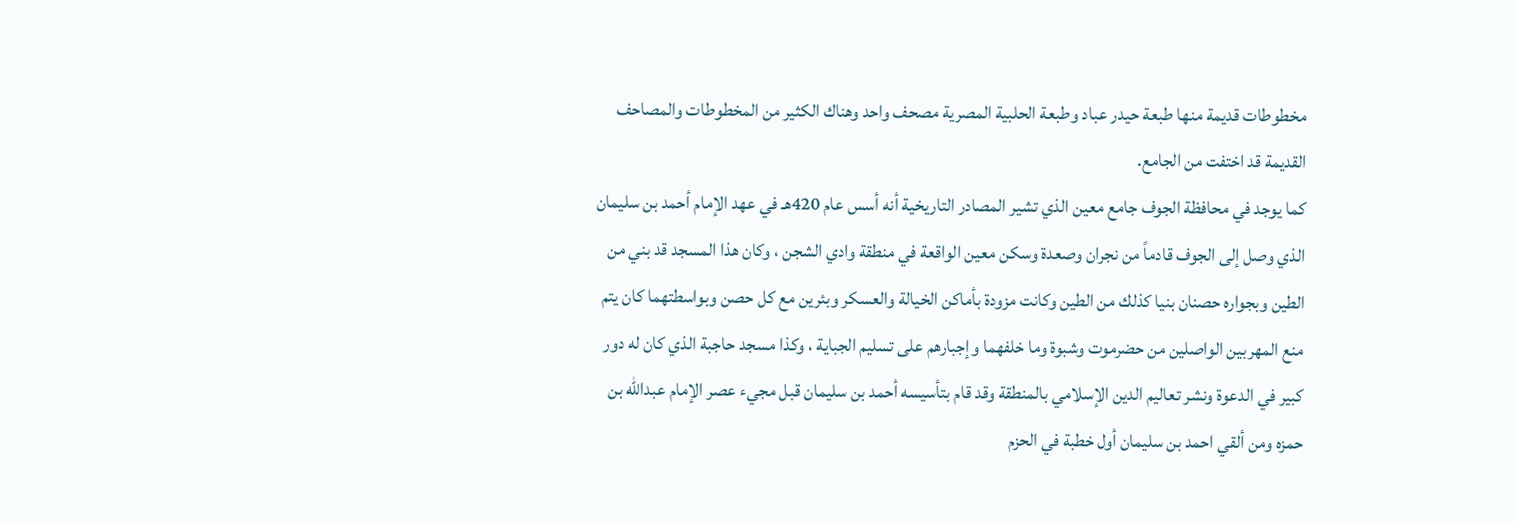مخطوطات قديمة منها طبعة حيدر عباد وطبعة الحلبية المصرية مصحف واحد وهناك الكثير من المخطوطات والمصاحف القديمة قد اختفت من الجامع.
كما يوجد في محافظة الجوف جامع معين الذي تشير المصادر التاريخية أنه أسس عام 420هـ في عهد الإمام أحمد بن سليمان الذي وصل إلى الجوف قادماً من نجران وصعدة وسكن معين الواقعة في منطقة وادي الشجن ، وكان هذا المسجد قد بني من الطين وبجواره حصنان بنيا كذلك من الطين وكانت مزودة بأماكن الخيالة والعسكر وبئرين مع كل حصن وبواسطتهما كان يتم منع المهربين الواصلين من حضرموت وشبوة وما خلفهما وإجبارهم على تسليم الجباية ، وكذا مسجد حاجبة الذي كان له دور كبير في الدعوة ونشر تعاليم الدين الإسلامي بالمنطقة وقد قام بتأسيسه أحمد بن سليمان قبل مجيء عصر الإمام عبدالله بن حمزه ومن ألقي احمد بن سليمان أول خطبة في الحزم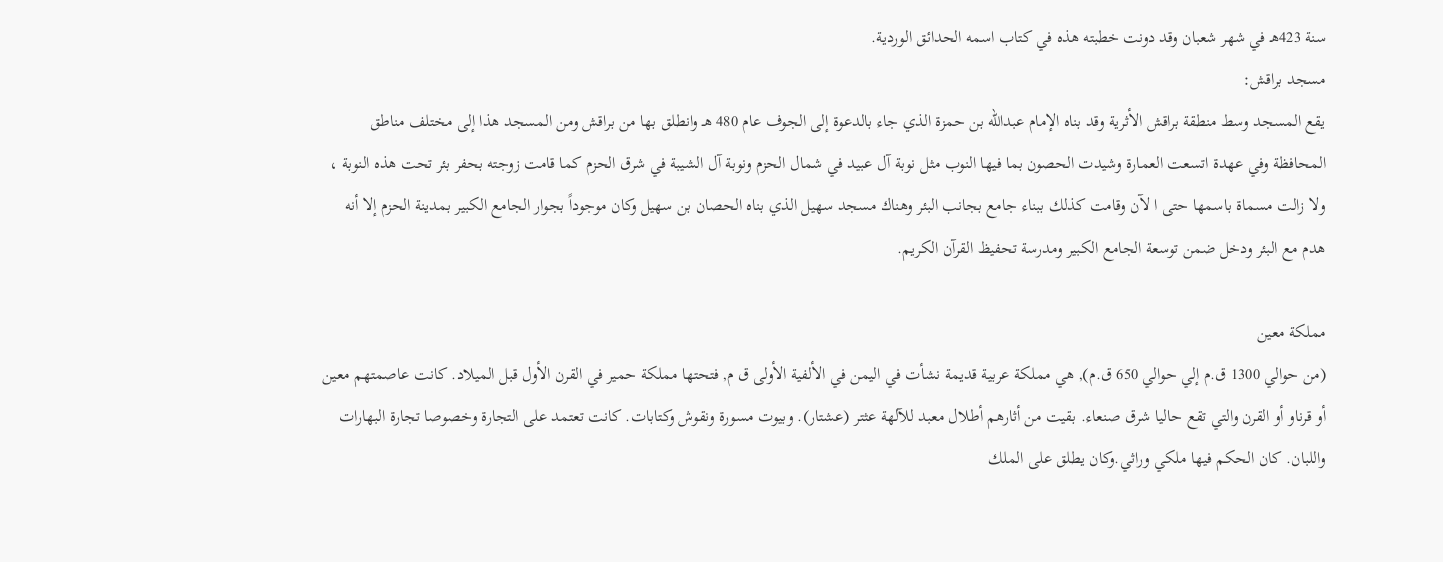سنة 423هـ في شهر شعبان وقد دونت خطبته هذه في كتاب اسمه الحدائق الوردية.
مسجد براقش:
يقع المسجد وسط منطقة براقش الأثرية وقد بناه الإمام عبدالله بن حمزة الذي جاء بالدعوة إلى الجوف عام 480 هـ وانطلق بها من براقش ومن المسجد هذا إلى مختلف مناطق المحافظة وفي عهدة اتسعت العمارة وشيدت الحصون بما فيها النوب مثل نوبة آل عبيد في شمال الحزم ونوبة آل الشيبة في شرق الحزم كما قامت زوجته بحفر بئر تحت هذه النوبة ، ولا زالت مسماة باسمها حتى ا لآن وقامت كذلك ببناء جامع بجانب البئر وهناك مسجد سهيل الذي بناه الحصان بن سهيل وكان موجوداً بجوار الجامع الكبير بمدينة الحزم إلا أنه هدم مع البئر ودخل ضمن توسعة الجامع الكبير ومدرسة تحفيظ القرآن الكريم.

مملكة معين
(من حوالي 1300 ق.م إلي حوالي 650 ق.م), هي مملكة عربية قديمة نشأت في اليمن في الألفية الأولى ق م, فتحتها مملكة حمير في القرن الأول قبل الميلاد. كانت عاصمتهم معين أو قرناو أو القرن والتي تقع حاليا شرق صنعاء. بقيت من أثارهم أطلال معبد للآلهة عثتر (عشتار). وبيوت مسورة ونقوش وكتابات. كانت تعتمد على التجارة وخصوصا تجارة البهارات واللبان. كان الحكم فيها ملكي وراثي.وكان يطلق على الملك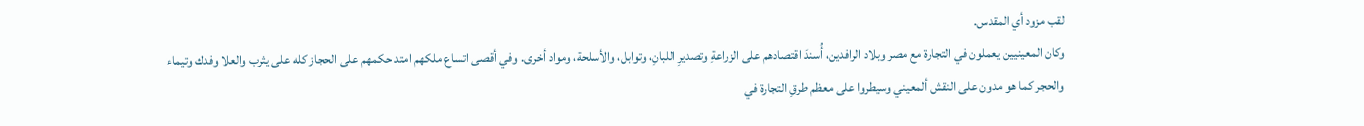لقب مزود أي المقدس.
وكان المعينيين يعملون في التجارة مع مصر وبلاد الرافدين، أُسندَ اقتصادهم على الزراعةِ وتصديرِ اللبانِ، وتوابل، والأسلحة، ومواد أخرى. وفي أقصى اتساع ملكهم امتد حكمهم على الحجاز كله على يثرب والعلا وفدك وتيماء والحجر كما هو مدون على النقش ألمعيني وسيطروا على معظم طرقِ التجارة في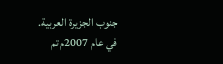جنوب الجزيرة العربية.
في عام 2007م تم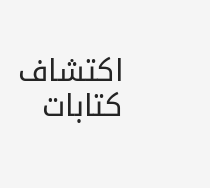اكتشاف كتابات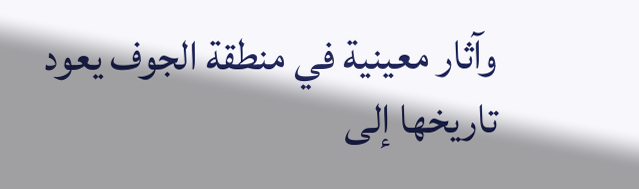وآثار معينية في منطقة الجوف يعود تاريخها إلى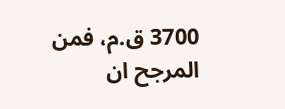3700 ق.م، فمن المرجح ان